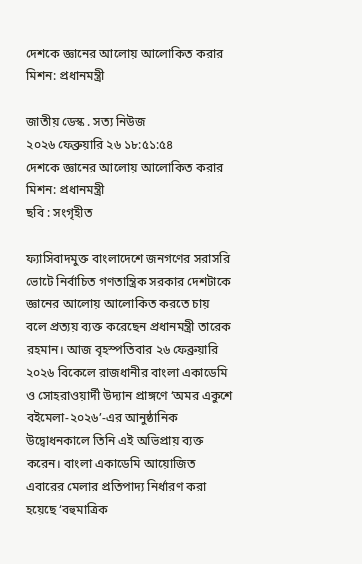দেশকে জ্ঞানের আলোয় আলোকিত করার মিশন: প্রধানমন্ত্রী

জাতীয় ডেস্ক . সত্য নিউজ
২০২৬ ফেব্রুয়ারি ২৬ ১৮:৫১:৫৪
দেশকে জ্ঞানের আলোয় আলোকিত করার মিশন: প্রধানমন্ত্রী
ছবি : সংগৃহীত

ফ্যাসিবাদমুক্ত বাংলাদেশে জনগণের সরাসরি ভোটে নির্বাচিত গণতান্ত্রিক সরকার দেশটাকে জ্ঞানের আলোয় আলোকিত করতে চায় বলে প্রত্যয় ব্যক্ত করেছেন প্রধানমন্ত্রী তারেক রহমান। আজ বৃহস্পতিবার ২৬ ফেব্রুয়ারি ২০২৬ বিকেলে রাজধানীর বাংলা একাডেমি ও সোহরাওয়ার্দী উদ্যান প্রাঙ্গণে ‘অমর একুশে বইমেলা-২০২৬’-এর আনুষ্ঠানিক উদ্বোধনকালে তিনি এই অভিপ্রায় ব্যক্ত করেন। বাংলা একাডেমি আয়োজিত এবারের মেলার প্রতিপাদ্য নির্ধারণ করা হয়েছে ‘বহুমাত্রিক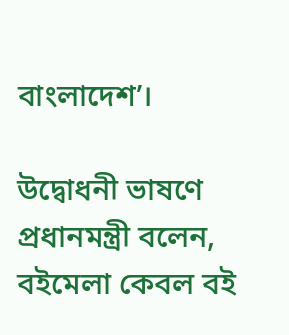বাংলাদেশ’।

উদ্বোধনী ভাষণে প্রধানমন্ত্রী বলেন, বইমেলা কেবল বই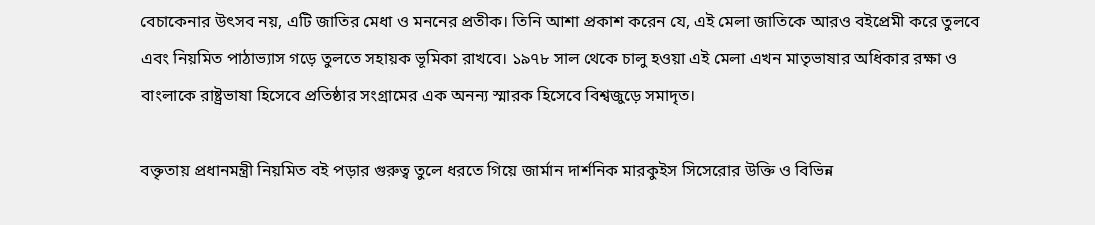বেচাকেনার উৎসব নয়, এটি জাতির মেধা ও মননের প্রতীক। তিনি আশা প্রকাশ করেন যে, এই মেলা জাতিকে আরও বইপ্রেমী করে তুলবে এবং নিয়মিত পাঠাভ্যাস গড়ে তুলতে সহায়ক ভূমিকা রাখবে। ১৯৭৮ সাল থেকে চালু হওয়া এই মেলা এখন মাতৃভাষার অধিকার রক্ষা ও বাংলাকে রাষ্ট্রভাষা হিসেবে প্রতিষ্ঠার সংগ্রামের এক অনন্য স্মারক হিসেবে বিশ্বজুড়ে সমাদৃত।

বক্তৃতায় প্রধানমন্ত্রী নিয়মিত বই পড়ার গুরুত্ব তুলে ধরতে গিয়ে জার্মান দার্শনিক মারকুইস সিসেরোর উক্তি ও বিভিন্ন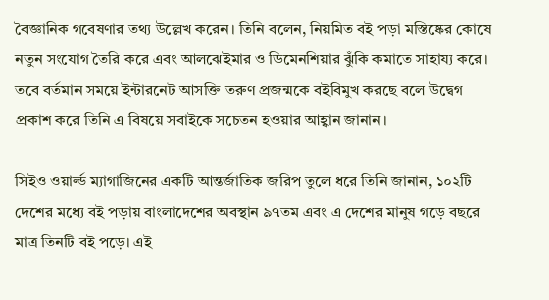বৈজ্ঞানিক গবেষণার তথ্য উল্লেখ করেন। তিনি বলেন, নিয়মিত বই পড়া মস্তিষ্কের কোষে নতুন সংযোগ তৈরি করে এবং আলঝেইমার ও ডিমেনশিয়ার ঝুঁকি কমাতে সাহায্য করে। তবে বর্তমান সময়ে ইন্টারনেট আসক্তি তরুণ প্রজন্মকে বইবিমুখ করছে বলে উদ্বেগ প্রকাশ করে তিনি এ বিষয়ে সবাইকে সচেতন হওয়ার আহ্বান জানান।

সিইও ওয়ার্ল্ড ম্যাগাজিনের একটি আন্তর্জাতিক জরিপ তুলে ধরে তিনি জানান, ১০২টি দেশের মধ্যে বই পড়ায় বাংলাদেশের অবস্থান ৯৭তম এবং এ দেশের মানুষ গড়ে বছরে মাত্র তিনটি বই পড়ে। এই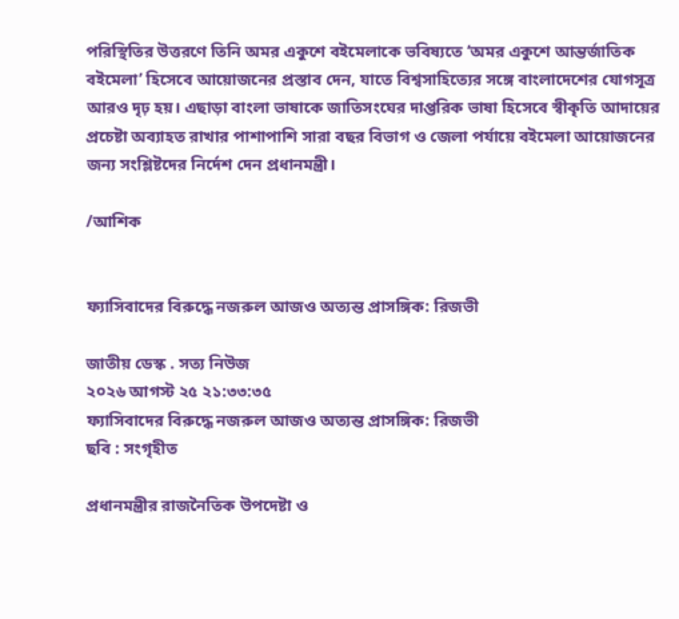পরিস্থিতির উত্তরণে তিনি অমর একুশে বইমেলাকে ভবিষ্যতে ‘অমর একুশে আন্তর্জাতিক বইমেলা’ হিসেবে আয়োজনের প্রস্তাব দেন, যাতে বিশ্বসাহিত্যের সঙ্গে বাংলাদেশের যোগসূত্র আরও দৃঢ় হয়। এছাড়া বাংলা ভাষাকে জাতিসংঘের দাপ্তরিক ভাষা হিসেবে স্বীকৃতি আদায়ের প্রচেষ্টা অব্যাহত রাখার পাশাপাশি সারা বছর বিভাগ ও জেলা পর্যায়ে বইমেলা আয়োজনের জন্য সংশ্লিষ্টদের নির্দেশ দেন প্রধানমন্ত্রী।

/আশিক


ফ্যাসিবাদের বিরুদ্ধে নজরুল আজও অত্যন্ত প্রাসঙ্গিক: রিজভী

জাতীয় ডেস্ক . সত্য নিউজ
২০২৬ আগস্ট ২৫ ২১:৩৩:৩৫
ফ্যাসিবাদের বিরুদ্ধে নজরুল আজও অত্যন্ত প্রাসঙ্গিক: রিজভী
ছবি : সংগৃহীত

প্রধানমন্ত্রীর রাজনৈতিক উপদেষ্টা ও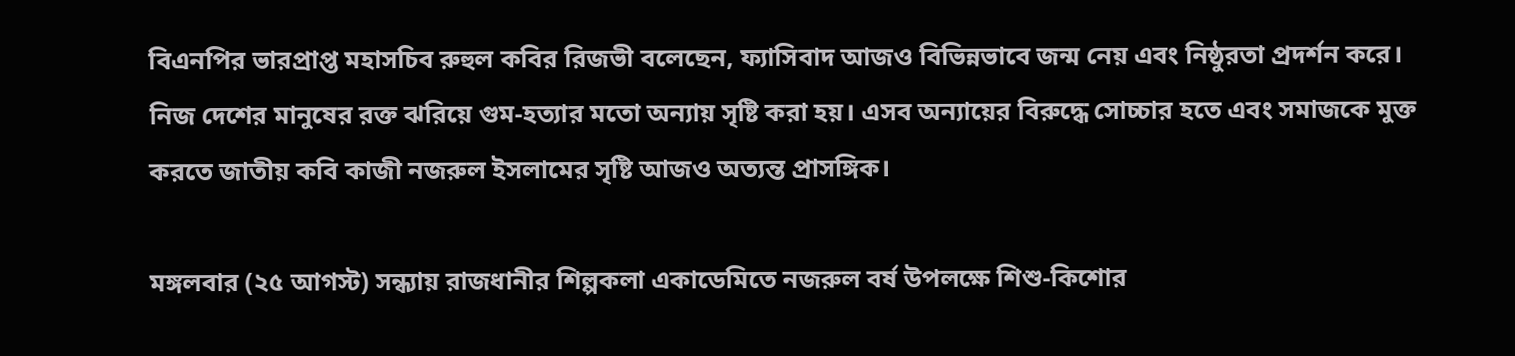বিএনপির ভারপ্রাপ্ত মহাসচিব রুহুল কবির রিজভী বলেছেন, ফ্যাসিবাদ আজও বিভিন্নভাবে জন্ম নেয় এবং নিষ্ঠুরতা প্রদর্শন করে। নিজ দেশের মানুষের রক্ত ঝরিয়ে গুম-হত্যার মতো অন্যায় সৃষ্টি করা হয়। এসব অন্যায়ের বিরুদ্ধে সোচ্চার হতে এবং সমাজকে মুক্ত করতে জাতীয় কবি কাজী নজরুল ইসলামের সৃষ্টি আজও অত্যন্ত প্রাসঙ্গিক।

মঙ্গলবার (২৫ আগস্ট) সন্ধ্যায় রাজধানীর শিল্পকলা একাডেমিতে নজরুল বর্ষ উপলক্ষে শিশু-কিশোর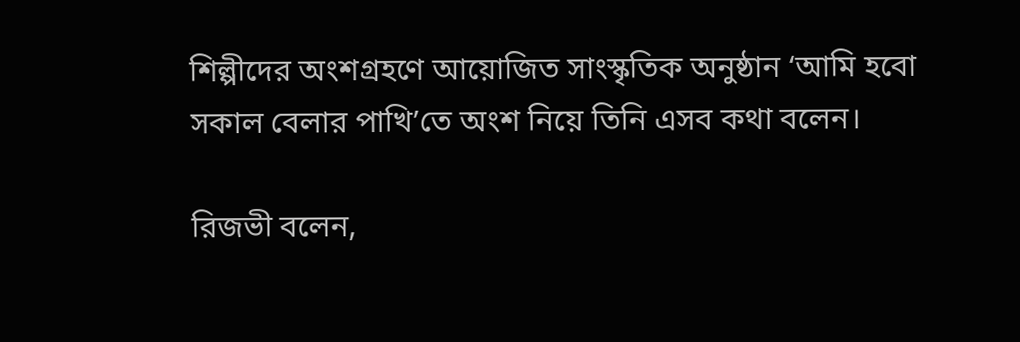শিল্পীদের অংশগ্রহণে আয়োজিত সাংস্কৃতিক অনুষ্ঠান ‘আমি হবো সকাল বেলার পাখি’তে অংশ নিয়ে তিনি এসব কথা বলেন।

রিজভী বলেন,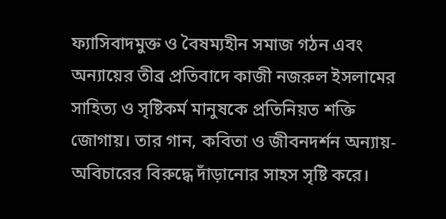ফ্যাসিবাদমুক্ত ও বৈষম্যহীন সমাজ গঠন এবং অন্যায়ের তীব্র প্রতিবাদে কাজী নজরুল ইসলামের সাহিত্য ও সৃষ্টিকর্ম মানুষকে প্রতিনিয়ত শক্তি জোগায়। তার গান, কবিতা ও জীবনদর্শন অন্যায়-অবিচারের বিরুদ্ধে দাঁড়ানোর সাহস সৃষ্টি করে।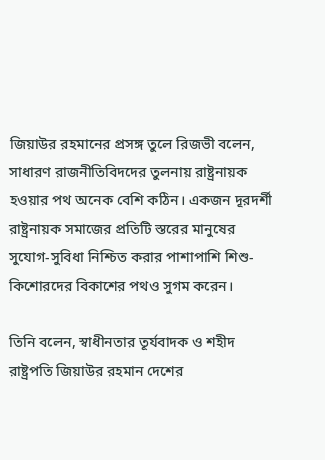জিয়াউর রহমানের প্রসঙ্গ তুলে রিজভী বলেন, সাধারণ রাজনীতিবিদদের তুলনায় রাষ্ট্রনায়ক হওয়ার পথ অনেক বেশি কঠিন। একজন দূরদর্শী রাষ্ট্রনায়ক সমাজের প্রতিটি স্তরের মানুষের সুযোগ-সুবিধা নিশ্চিত করার পাশাপাশি শিশু-কিশোরদের বিকাশের পথও সুগম করেন।

তিনি বলেন, স্বাধীনতার তূর্যবাদক ও শহীদ রাষ্ট্রপতি জিয়াউর রহমান দেশের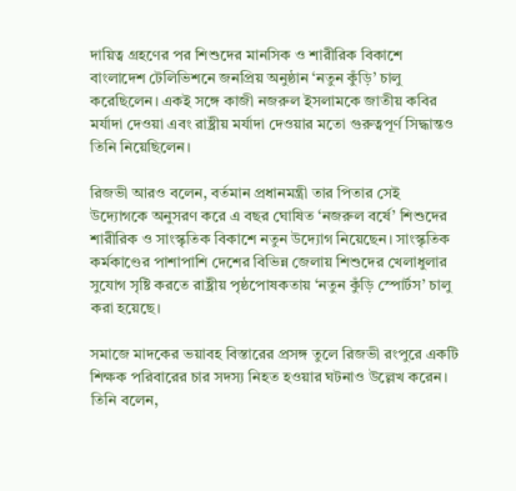দায়িত্ব গ্রহণের পর শিশুদের মানসিক ও শারীরিক বিকাশে বাংলাদেশ টেলিভিশনে জনপ্রিয় অনুষ্ঠান ‘নতুন কুঁড়ি’ চালু করেছিলেন। একই সঙ্গে কাজী নজরুল ইসলামকে জাতীয় কবির মর্যাদা দেওয়া এবং রাষ্ট্রীয় মর্যাদা দেওয়ার মতো গুরুত্বপূর্ণ সিদ্ধান্তও তিনি নিয়েছিলেন।

রিজভী আরও বলেন, বর্তমান প্রধানমন্ত্রী তার পিতার সেই উদ্যোগকে অনুসরণ করে এ বছর ঘোষিত ‘নজরুল বর্ষে’ শিশুদের শারীরিক ও সাংস্কৃতিক বিকাশে নতুন উদ্যোগ নিয়েছেন। সাংস্কৃতিক কর্মকাণ্ডের পাশাপাশি দেশের বিভিন্ন জেলায় শিশুদের খেলাধুলার সুযোগ সৃষ্টি করতে রাষ্ট্রীয় পৃষ্ঠপোষকতায় ‘নতুন কুঁড়ি স্পোর্টস’ চালু করা হয়েছে।

সমাজে মাদকের ভয়াবহ বিস্তারের প্রসঙ্গ তুলে রিজভী রংপুরে একটি শিক্ষক পরিবারের চার সদস্য নিহত হওয়ার ঘটনাও উল্লেখ করেন। তিনি বলেন,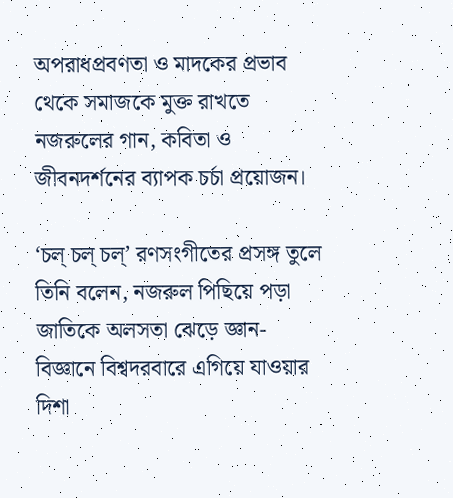অপরাধপ্রবণতা ও মাদকের প্রভাব থেকে সমাজকে মুক্ত রাখতে নজরুলের গান, কবিতা ও জীবনদর্শনের ব্যাপক চর্চা প্রয়োজন।

‘চল্ চল্ চল্’ রণসংগীতের প্রসঙ্গ তুলে তিনি বলেন, নজরুল পিছিয়ে পড়া জাতিকে অলসতা ঝেড়ে জ্ঞান-বিজ্ঞানে বিশ্বদরবারে এগিয়ে যাওয়ার দিশা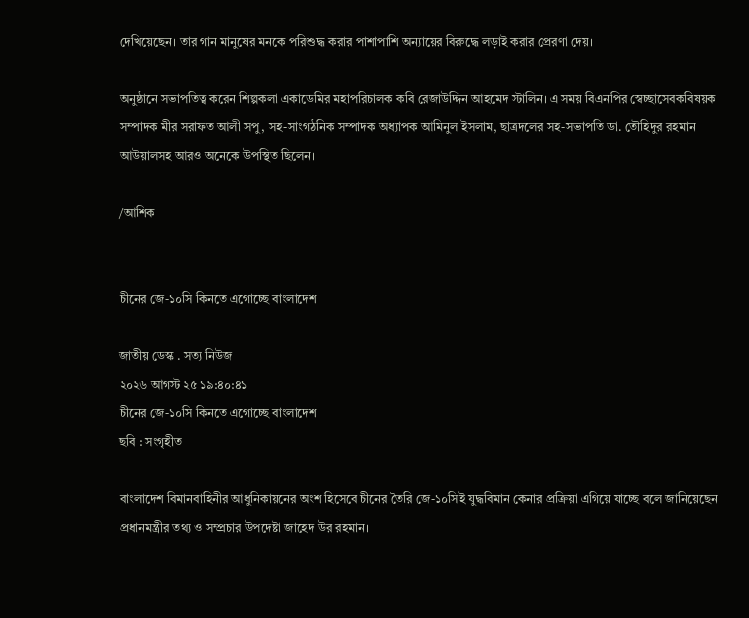দেখিয়েছেন। তার গান মানুষের মনকে পরিশুদ্ধ করার পাশাপাশি অন্যায়ের বিরুদ্ধে লড়াই করার প্রেরণা দেয়।

অনুষ্ঠানে সভাপতিত্ব করেন শিল্পকলা একাডেমির মহাপরিচালক কবি রেজাউদ্দিন আহমেদ স্টালিন। এ সময় বিএনপির স্বেচ্ছাসেবকবিষয়ক সম্পাদক মীর সরাফত আলী সপু, সহ-সাংগঠনিক সম্পাদক অধ্যাপক আমিনুল ইসলাম, ছাত্রদলের সহ-সভাপতি ডা. তৌহিদুর রহমান আউয়ালসহ আরও অনেকে উপস্থিত ছিলেন।

/আশিক


চীনের জে-১০সি কিনতে এগোচ্ছে বাংলাদেশ

জাতীয় ডেস্ক . সত্য নিউজ
২০২৬ আগস্ট ২৫ ১৯:৪০:৪১
চীনের জে-১০সি কিনতে এগোচ্ছে বাংলাদেশ
ছবি : সংগৃহীত

বাংলাদেশ বিমানবাহিনীর আধুনিকায়নের অংশ হিসেবে চীনের তৈরি জে-১০সিই যুদ্ধবিমান কেনার প্রক্রিয়া এগিয়ে যাচ্ছে বলে জানিয়েছেন প্রধানমন্ত্রীর তথ্য ও সম্প্রচার উপদেষ্টা জাহেদ উর রহমান।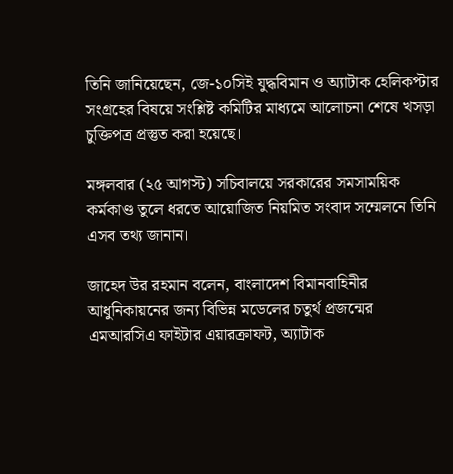তিনি জানিয়েছেন, জে-১০সিই যুদ্ধবিমান ও অ্যাটাক হেলিকপ্টার সংগ্রহের বিষয়ে সংশ্লিষ্ট কমিটির মাধ্যমে আলোচনা শেষে খসড়া চুক্তিপত্র প্রস্তুত করা হয়েছে।

মঙ্গলবার (২৫ আগস্ট) সচিবালয়ে সরকারের সমসাময়িক কর্মকাণ্ড তুলে ধরতে আয়োজিত নিয়মিত সংবাদ সম্মেলনে তিনি এসব তথ্য জানান।

জাহেদ উর রহমান বলেন, বাংলাদেশ বিমানবাহিনীর আধুনিকায়নের জন্য বিভিন্ন মডেলের চতুর্থ প্রজন্মের এমআরসিএ ফাইটার এয়ারক্রাফট, অ্যাটাক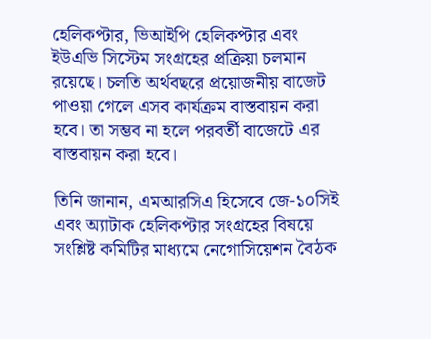হেলিকপ্টার, ভিআইপি হেলিকপ্টার এবং ইউএভি সিস্টেম সংগ্রহের প্রক্রিয়া চলমান রয়েছে। চলতি অর্থবছরে প্রয়োজনীয় বাজেট পাওয়া গেলে এসব কার্যক্রম বাস্তবায়ন করা হবে। তা সম্ভব না হলে পরবর্তী বাজেটে এর বাস্তবায়ন করা হবে।

তিনি জানান, এমআরসিএ হিসেবে জে-১০সিই এবং অ্যাটাক হেলিকপ্টার সংগ্রহের বিষয়ে সংশ্লিষ্ট কমিটির মাধ্যমে নেগোসিয়েশন বৈঠক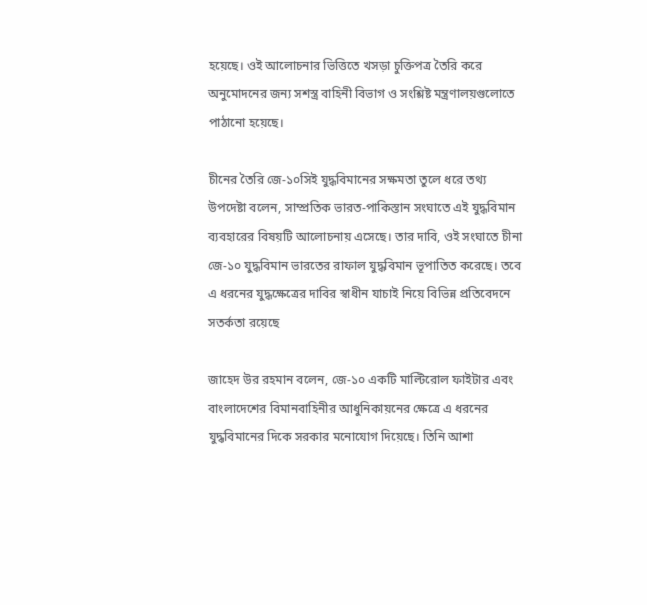হয়েছে। ওই আলোচনার ভিত্তিতে খসড়া চুক্তিপত্র তৈরি করে অনুমোদনের জন্য সশস্ত্র বাহিনী বিভাগ ও সংশ্লিষ্ট মন্ত্রণালয়গুলোতে পাঠানো হয়েছে।

চীনের তৈরি জে-১০সিই যুদ্ধবিমানের সক্ষমতা তুলে ধরে তথ্য উপদেষ্টা বলেন, সাম্প্রতিক ভারত-পাকিস্তান সংঘাতে এই যুদ্ধবিমান ব্যবহারের বিষয়টি আলোচনায় এসেছে। তার দাবি, ওই সংঘাতে চীনা জে-১০ যুদ্ধবিমান ভারতের রাফাল যুদ্ধবিমান ভূপাতিত করেছে। তবে এ ধরনের যুদ্ধক্ষেত্রের দাবির স্বাধীন যাচাই নিয়ে বিভিন্ন প্রতিবেদনে সতর্কতা রয়েছে

জাহেদ উর রহমান বলেন, জে-১০ একটি মাল্টিরোল ফাইটার এবং বাংলাদেশের বিমানবাহিনীর আধুনিকায়নের ক্ষেত্রে এ ধরনের যুদ্ধবিমানের দিকে সরকার মনোযোগ দিয়েছে। তিনি আশা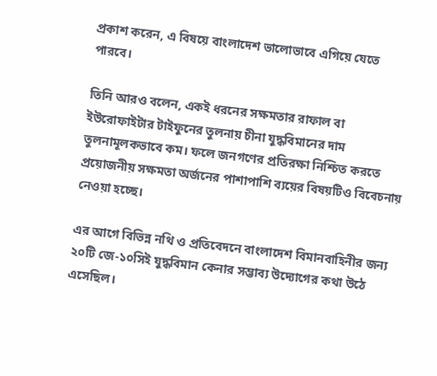প্রকাশ করেন, এ বিষয়ে বাংলাদেশ ভালোভাবে এগিয়ে যেতে পারবে।

তিনি আরও বলেন, একই ধরনের সক্ষমতার রাফাল বা ইউরোফাইটার টাইফুনের তুলনায় চীনা যুদ্ধবিমানের দাম তুলনামূলকভাবে কম। ফলে জনগণের প্রতিরক্ষা নিশ্চিত করতে প্রয়োজনীয় সক্ষমতা অর্জনের পাশাপাশি ব্যয়ের বিষয়টিও বিবেচনায় নেওয়া হচ্ছে।

এর আগে বিভিন্ন নথি ও প্রতিবেদনে বাংলাদেশ বিমানবাহিনীর জন্য ২০টি জে-১০সিই যুদ্ধবিমান কেনার সম্ভাব্য উদ্যোগের কথা উঠে এসেছিল।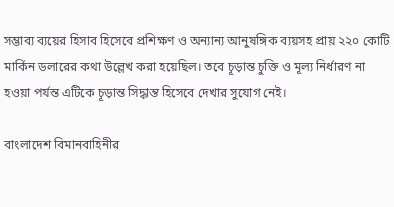সম্ভাব্য ব্যয়ের হিসাব হিসেবে প্রশিক্ষণ ও অন্যান্য আনুষঙ্গিক ব্যয়সহ প্রায় ২২০ কোটি মার্কিন ডলারের কথা উল্লেখ করা হয়েছিল। তবে চূড়ান্ত চুক্তি ও মূল্য নির্ধারণ না হওয়া পর্যন্ত এটিকে চূড়ান্ত সিদ্ধান্ত হিসেবে দেখার সুযোগ নেই।

বাংলাদেশ বিমানবাহিনীর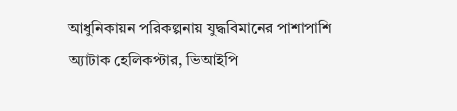আধুনিকায়ন পরিকল্পনায় যুদ্ধবিমানের পাশাপাশি অ্যাটাক হেলিকপ্টার, ভিআইপি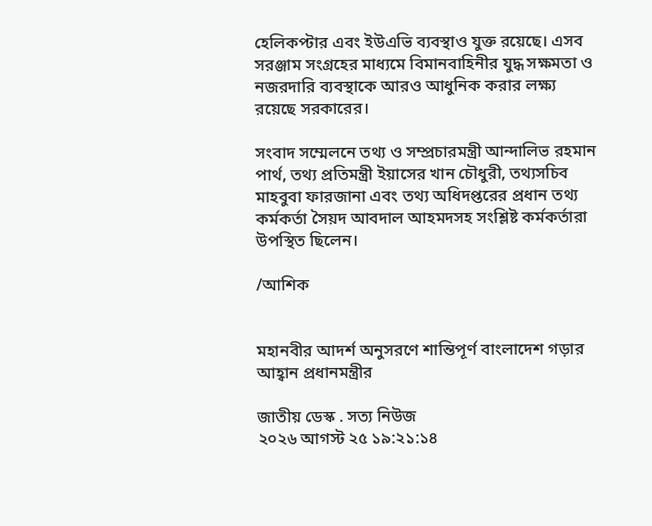হেলিকপ্টার এবং ইউএভি ব্যবস্থাও যুক্ত রয়েছে। এসব সরঞ্জাম সংগ্রহের মাধ্যমে বিমানবাহিনীর যুদ্ধ সক্ষমতা ও নজরদারি ব্যবস্থাকে আরও আধুনিক করার লক্ষ্য রয়েছে সরকারের।

সংবাদ সম্মেলনে তথ্য ও সম্প্রচারমন্ত্রী আন্দালিভ রহমান পার্থ, তথ্য প্রতিমন্ত্রী ইয়াসের খান চৌধুরী, তথ্যসচিব মাহবুবা ফারজানা এবং তথ্য অধিদপ্তরের প্রধান তথ্য কর্মকর্তা সৈয়দ আবদাল আহমদসহ সংশ্লিষ্ট কর্মকর্তারা উপস্থিত ছিলেন।

/আশিক


মহানবীর আদর্শ অনুসরণে শান্তিপূর্ণ বাংলাদেশ গড়ার আহ্বান প্রধানমন্ত্রীর

জাতীয় ডেস্ক . সত্য নিউজ
২০২৬ আগস্ট ২৫ ১৯:২১:১৪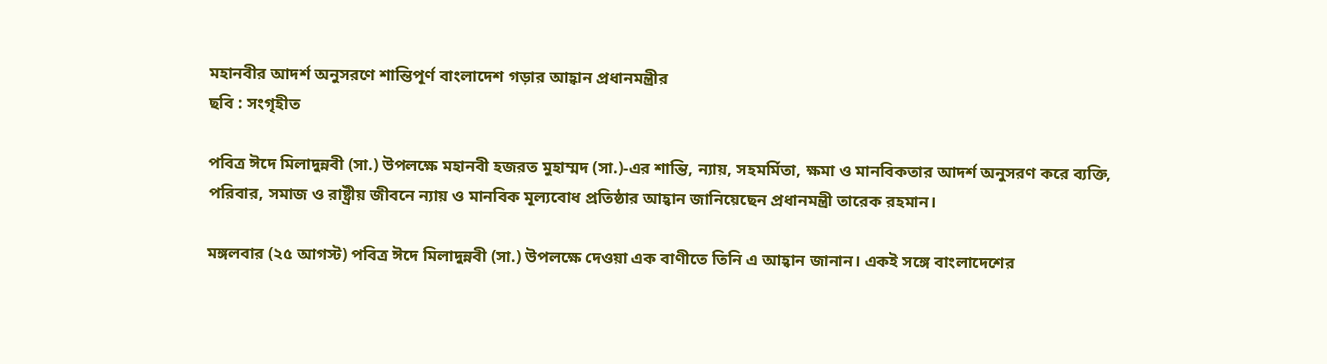মহানবীর আদর্শ অনুসরণে শান্তিপূর্ণ বাংলাদেশ গড়ার আহ্বান প্রধানমন্ত্রীর
ছবি : সংগৃহীত

পবিত্র ঈদে মিলাদুন্নবী (সা.) উপলক্ষে মহানবী হজরত মুহাম্মদ (সা.)-এর শান্তি, ন্যায়, সহমর্মিতা, ক্ষমা ও মানবিকতার আদর্শ অনুসরণ করে ব্যক্তি, পরিবার, সমাজ ও রাষ্ট্রীয় জীবনে ন্যায় ও মানবিক মূল্যবোধ প্রতিষ্ঠার আহ্বান জানিয়েছেন প্রধানমন্ত্রী তারেক রহমান।

মঙ্গলবার (২৫ আগস্ট) পবিত্র ঈদে মিলাদুন্নবী (সা.) উপলক্ষে দেওয়া এক বাণীতে তিনি এ আহ্বান জানান। একই সঙ্গে বাংলাদেশের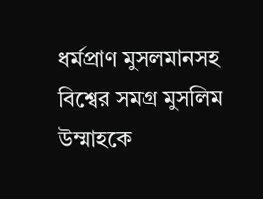ধর্মপ্রাণ মুসলমানসহ বিশ্বের সমগ্র মুসলিম উম্মাহকে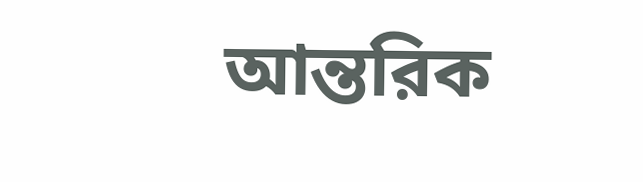আন্তরিক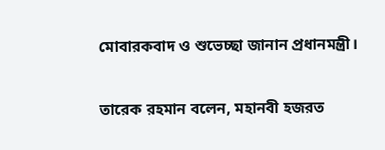মোবারকবাদ ও শুভেচ্ছা জানান প্রধানমন্ত্রী।

তারেক রহমান বলেন, মহানবী হজরত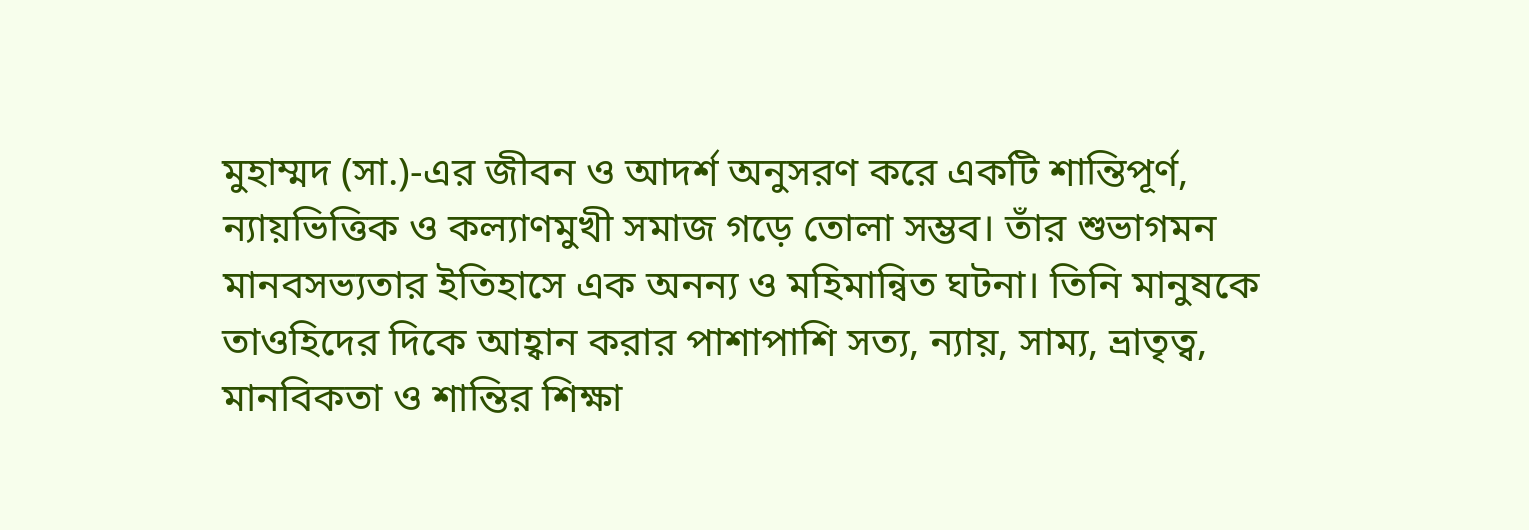মুহাম্মদ (সা.)-এর জীবন ও আদর্শ অনুসরণ করে একটি শান্তিপূর্ণ, ন্যায়ভিত্তিক ও কল্যাণমুখী সমাজ গড়ে তোলা সম্ভব। তাঁর শুভাগমন মানবসভ্যতার ইতিহাসে এক অনন্য ও মহিমান্বিত ঘটনা। তিনি মানুষকে তাওহিদের দিকে আহ্বান করার পাশাপাশি সত্য, ন্যায়, সাম্য, ভ্রাতৃত্ব, মানবিকতা ও শান্তির শিক্ষা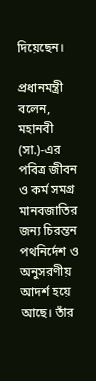দিয়েছেন।

প্রধানমন্ত্রী বলেন, মহানবী (সা.)-এর পবিত্র জীবন ও কর্ম সমগ্র মানবজাতির জন্য চিরন্তন পথনির্দেশ ও অনুসরণীয় আদর্শ হয়ে আছে। তাঁর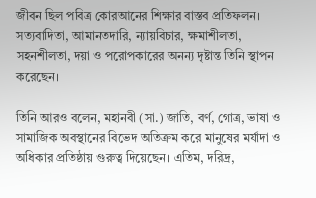জীবন ছিল পবিত্র কোরআনের শিক্ষার বাস্তব প্রতিফলন। সত্যবাদিতা, আমানতদারি, ন্যায়বিচার, ক্ষমাশীলতা, সহনশীলতা, দয়া ও পরোপকারের অনন্য দৃষ্টান্ত তিনি স্থাপন করেছেন।

তিনি আরও বলেন, মহানবী (সা.) জাতি, বর্ণ, গোত্র, ভাষা ও সামাজিক অবস্থানের বিভেদ অতিক্রম করে মানুষের মর্যাদা ও অধিকার প্রতিষ্ঠায় গুরুত্ব দিয়েছেন। এতিম, দরিদ্র,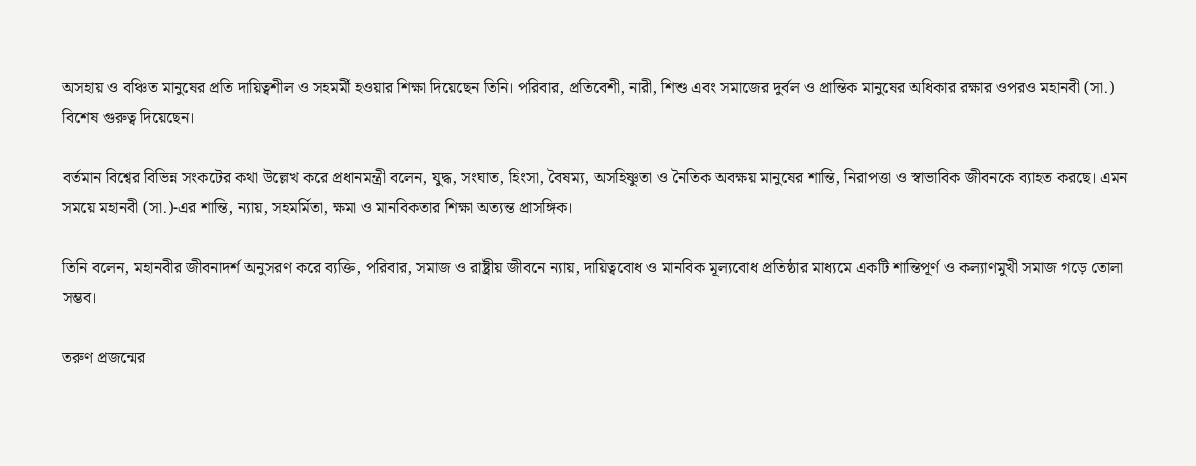অসহায় ও বঞ্চিত মানুষের প্রতি দায়িত্বশীল ও সহমর্মী হওয়ার শিক্ষা দিয়েছেন তিনি। পরিবার, প্রতিবেশী, নারী, শিশু এবং সমাজের দুর্বল ও প্রান্তিক মানুষের অধিকার রক্ষার ওপরও মহানবী (সা.) বিশেষ গুরুত্ব দিয়েছেন।

বর্তমান বিশ্বের বিভিন্ন সংকটের কথা উল্লেখ করে প্রধানমন্ত্রী বলেন, যুদ্ধ, সংঘাত, হিংসা, বৈষম্য, অসহিষ্ণুতা ও নৈতিক অবক্ষয় মানুষের শান্তি, নিরাপত্তা ও স্বাভাবিক জীবনকে ব্যাহত করছে। এমন সময়ে মহানবী (সা.)-এর শান্তি, ন্যায়, সহমর্মিতা, ক্ষমা ও মানবিকতার শিক্ষা অত্যন্ত প্রাসঙ্গিক।

তিনি বলেন, মহানবীর জীবনাদর্শ অনুসরণ করে ব্যক্তি, পরিবার, সমাজ ও রাষ্ট্রীয় জীবনে ন্যায়, দায়িত্ববোধ ও মানবিক মূল্যবোধ প্রতিষ্ঠার মাধ্যমে একটি শান্তিপূর্ণ ও কল্যাণমুখী সমাজ গড়ে তোলা সম্ভব।

তরুণ প্রজন্মের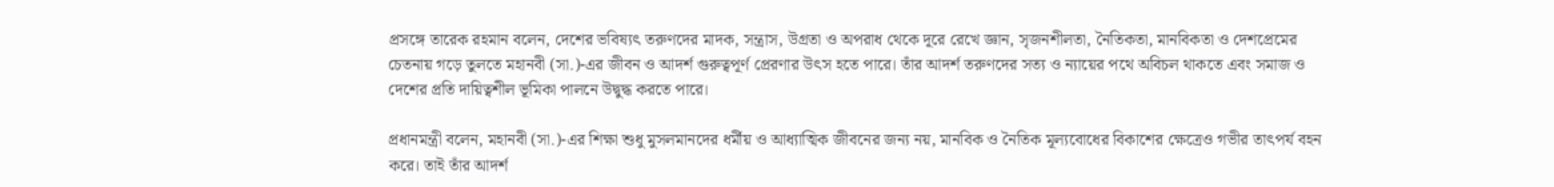প্রসঙ্গে তারেক রহমান বলেন, দেশের ভবিষ্যৎ তরুণদের মাদক, সন্ত্রাস, উগ্রতা ও অপরাধ থেকে দূরে রেখে জ্ঞান, সৃজনশীলতা, নৈতিকতা, মানবিকতা ও দেশপ্রেমের চেতনায় গড়ে তুলতে মহানবী (সা.)-এর জীবন ও আদর্শ গুরুত্বপূর্ণ প্রেরণার উৎস হতে পারে। তাঁর আদর্শ তরুণদের সত্য ও ন্যায়ের পথে অবিচল থাকতে এবং সমাজ ও দেশের প্রতি দায়িত্বশীল ভূমিকা পালনে উদ্বুদ্ধ করতে পারে।

প্রধানমন্ত্রী বলেন, মহানবী (সা.)-এর শিক্ষা শুধু মুসলমানদের ধর্মীয় ও আধ্যাত্মিক জীবনের জন্য নয়, মানবিক ও নৈতিক মূল্যবোধের বিকাশের ক্ষেত্রেও গভীর তাৎপর্য বহন করে। তাই তাঁর আদর্শ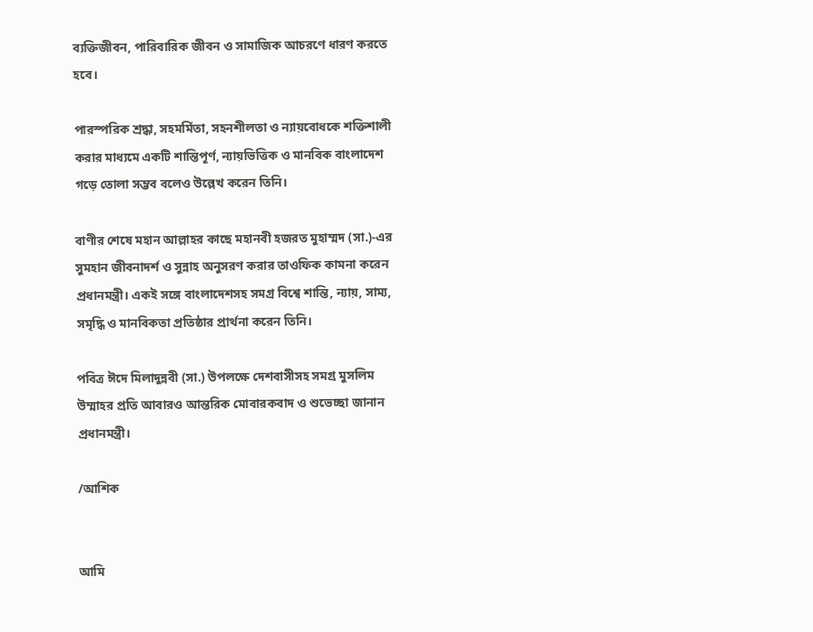ব্যক্তিজীবন, পারিবারিক জীবন ও সামাজিক আচরণে ধারণ করতে হবে।

পারস্পরিক শ্রদ্ধা, সহমর্মিতা, সহনশীলতা ও ন্যায়বোধকে শক্তিশালী করার মাধ্যমে একটি শান্তিপূর্ণ, ন্যায়ভিত্তিক ও মানবিক বাংলাদেশ গড়ে তোলা সম্ভব বলেও উল্লেখ করেন তিনি।

বাণীর শেষে মহান আল্লাহর কাছে মহানবী হজরত মুহাম্মদ (সা.)-এর সুমহান জীবনাদর্শ ও সুন্নাহ অনুসরণ করার তাওফিক কামনা করেন প্রধানমন্ত্রী। একই সঙ্গে বাংলাদেশসহ সমগ্র বিশ্বে শান্তি, ন্যায়, সাম্য, সমৃদ্ধি ও মানবিকতা প্রতিষ্ঠার প্রার্থনা করেন তিনি।

পবিত্র ঈদে মিলাদুন্নবী (সা.) উপলক্ষে দেশবাসীসহ সমগ্র মুসলিম উম্মাহর প্রতি আবারও আন্তরিক মোবারকবাদ ও শুভেচ্ছা জানান প্রধানমন্ত্রী।

/আশিক


আমি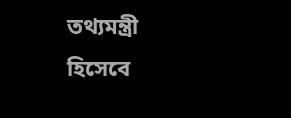তথ্যমন্ত্রী হিসেবে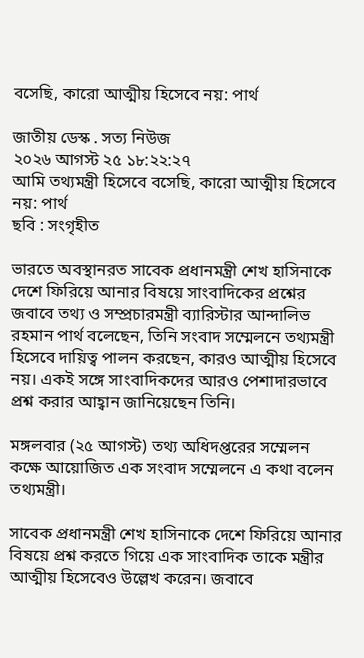বসেছি, কারো আত্মীয় হিসেবে নয়: পার্থ

জাতীয় ডেস্ক . সত্য নিউজ
২০২৬ আগস্ট ২৫ ১৮:২২:২৭
আমি তথ্যমন্ত্রী হিসেবে বসেছি, কারো আত্মীয় হিসেবে নয়: পার্থ
ছবি : সংগৃহীত

ভারতে অবস্থানরত সাবেক প্রধানমন্ত্রী শেখ হাসিনাকে দেশে ফিরিয়ে আনার বিষয়ে সাংবাদিকের প্রশ্নের জবাবে তথ্য ও সম্প্রচারমন্ত্রী ব্যারিস্টার আন্দালিভ রহমান পার্থ বলেছেন, তিনি সংবাদ সম্মেলনে তথ্যমন্ত্রী হিসেবে দায়িত্ব পালন করছেন, কারও আত্মীয় হিসেবে নয়। একই সঙ্গে সাংবাদিকদের আরও পেশাদারভাবে প্রশ্ন করার আহ্বান জানিয়েছেন তিনি।

মঙ্গলবার (২৫ আগস্ট) তথ্য অধিদপ্তরের সম্মেলন কক্ষে আয়োজিত এক সংবাদ সম্মেলনে এ কথা বলেন তথ্যমন্ত্রী।

সাবেক প্রধানমন্ত্রী শেখ হাসিনাকে দেশে ফিরিয়ে আনার বিষয়ে প্রশ্ন করতে গিয়ে এক সাংবাদিক তাকে মন্ত্রীর আত্মীয় হিসেবেও উল্লেখ করেন। জবাবে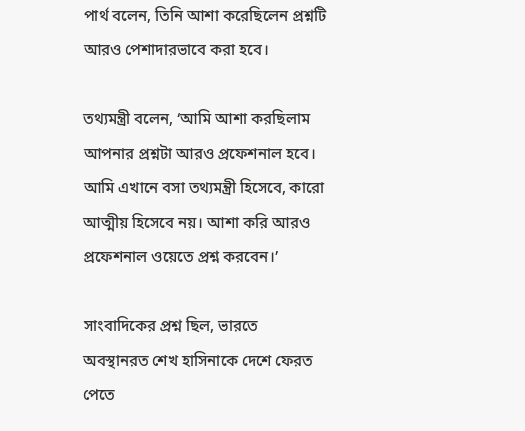পার্থ বলেন, তিনি আশা করেছিলেন প্রশ্নটি আরও পেশাদারভাবে করা হবে।

তথ্যমন্ত্রী বলেন, ‘আমি আশা করছিলাম আপনার প্রশ্নটা আরও প্রফেশনাল হবে। আমি এখানে বসা তথ্যমন্ত্রী হিসেবে, কারো আত্মীয় হিসেবে নয়। আশা করি আরও প্রফেশনাল ওয়েতে প্রশ্ন করবেন।’

সাংবাদিকের প্রশ্ন ছিল, ভারতে অবস্থানরত শেখ হাসিনাকে দেশে ফেরত পেতে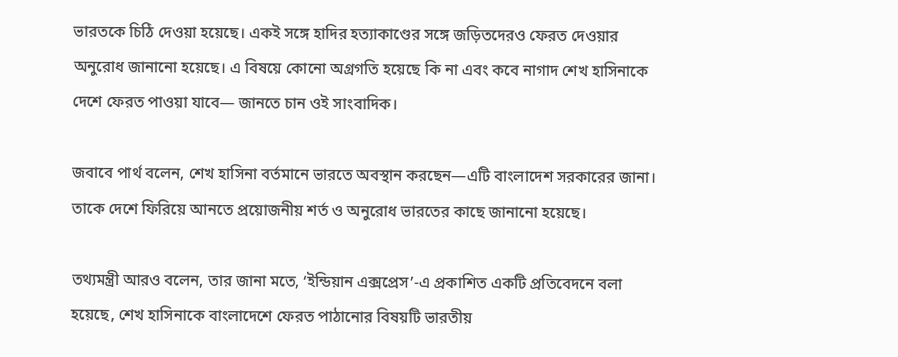ভারতকে চিঠি দেওয়া হয়েছে। একই সঙ্গে হাদির হত্যাকাণ্ডের সঙ্গে জড়িতদেরও ফেরত দেওয়ার অনুরোধ জানানো হয়েছে। এ বিষয়ে কোনো অগ্রগতি হয়েছে কি না এবং কবে নাগাদ শেখ হাসিনাকে দেশে ফেরত পাওয়া যাবে— জানতে চান ওই সাংবাদিক।

জবাবে পার্থ বলেন, শেখ হাসিনা বর্তমানে ভারতে অবস্থান করছেন—এটি বাংলাদেশ সরকারের জানা। তাকে দেশে ফিরিয়ে আনতে প্রয়োজনীয় শর্ত ও অনুরোধ ভারতের কাছে জানানো হয়েছে।

তথ্যমন্ত্রী আরও বলেন, তার জানা মতে, ‘ইন্ডিয়ান এক্সপ্রেস’-এ প্রকাশিত একটি প্রতিবেদনে বলা হয়েছে, শেখ হাসিনাকে বাংলাদেশে ফেরত পাঠানোর বিষয়টি ভারতীয়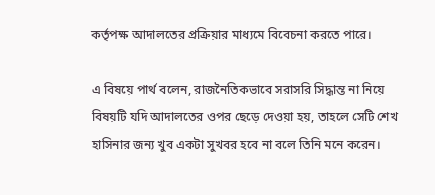কর্তৃপক্ষ আদালতের প্রক্রিয়ার মাধ্যমে বিবেচনা করতে পারে।

এ বিষয়ে পার্থ বলেন, রাজনৈতিকভাবে সরাসরি সিদ্ধান্ত না নিয়ে বিষয়টি যদি আদালতের ওপর ছেড়ে দেওয়া হয়, তাহলে সেটি শেখ হাসিনার জন্য খুব একটা সুখবর হবে না বলে তিনি মনে করেন।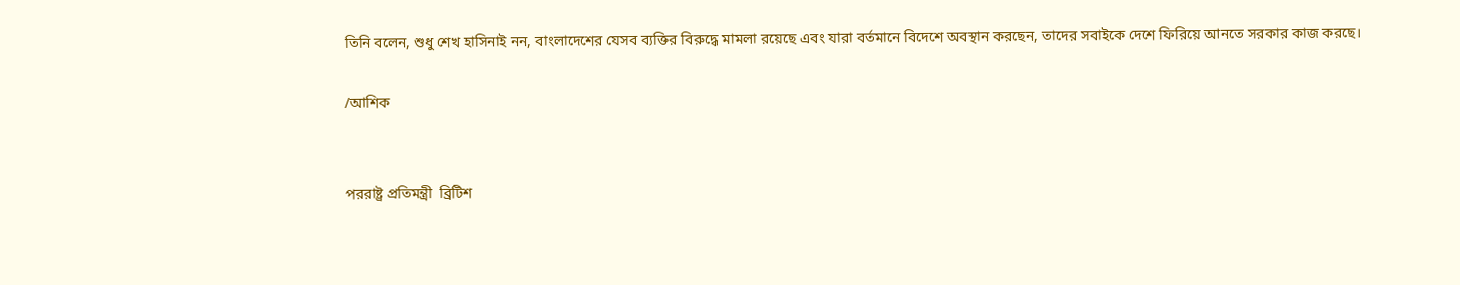তিনি বলেন, শুধু শেখ হাসিনাই নন, বাংলাদেশের যেসব ব্যক্তির বিরুদ্ধে মামলা রয়েছে এবং যারা বর্তমানে বিদেশে অবস্থান করছেন, তাদের সবাইকে দেশে ফিরিয়ে আনতে সরকার কাজ করছে।

/আশিক


পররাষ্ট্র প্রতিমন্ত্রী  ব্রিটিশ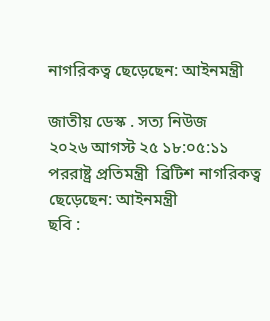নাগরিকত্ব ছেড়েছেন: আইনমন্ত্রী

জাতীয় ডেস্ক . সত্য নিউজ
২০২৬ আগস্ট ২৫ ১৮:০৫:১১
পররাষ্ট্র প্রতিমন্ত্রী  ব্রিটিশ নাগরিকত্ব ছেড়েছেন: আইনমন্ত্রী
ছবি :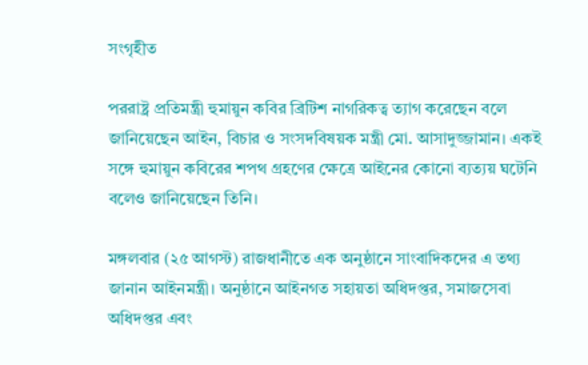সংগৃহীত

পররাষ্ট্র প্রতিমন্ত্রী হুমায়ুন কবির ব্রিটিশ নাগরিকত্ব ত্যাগ করেছেন বলে জানিয়েছেন আইন, বিচার ও সংসদবিষয়ক মন্ত্রী মো. আসাদুজ্জামান। একই সঙ্গে হুমায়ুন কবিরের শপথ গ্রহণের ক্ষেত্রে আইনের কোনো ব্যত্যয় ঘটেনি বলেও জানিয়েছেন তিনি।

মঙ্গলবার (২৫ আগস্ট) রাজধানীতে এক অনুষ্ঠানে সাংবাদিকদের এ তথ্য জানান আইনমন্ত্রী। অনুষ্ঠানে আইনগত সহায়তা অধিদপ্তর, সমাজসেবা অধিদপ্তর এবং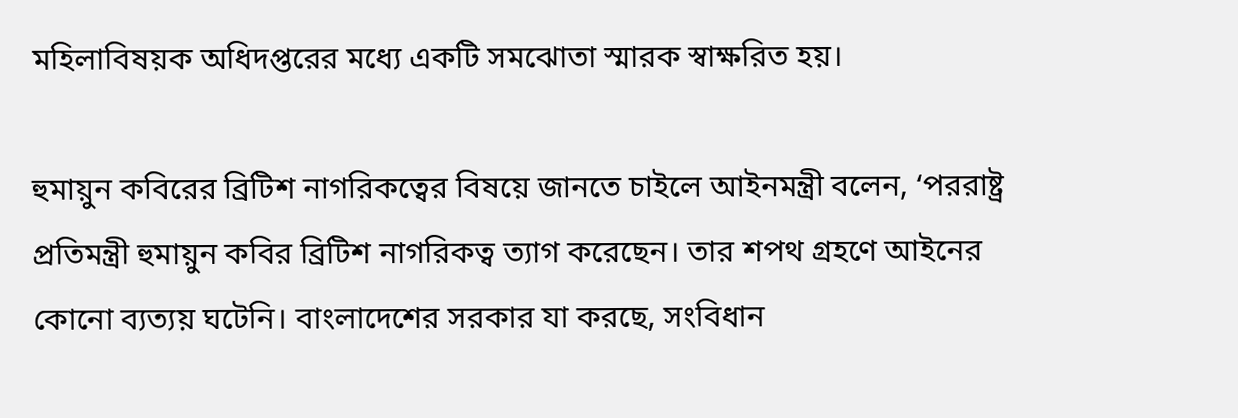মহিলাবিষয়ক অধিদপ্তরের মধ্যে একটি সমঝোতা স্মারক স্বাক্ষরিত হয়।

হুমায়ুন কবিরের ব্রিটিশ নাগরিকত্বের বিষয়ে জানতে চাইলে আইনমন্ত্রী বলেন, ‘পররাষ্ট্র প্রতিমন্ত্রী হুমায়ুন কবির ব্রিটিশ নাগরিকত্ব ত্যাগ করেছেন। তার শপথ গ্রহণে আইনের কোনো ব্যত্যয় ঘটেনি। বাংলাদেশের সরকার যা করছে, সংবিধান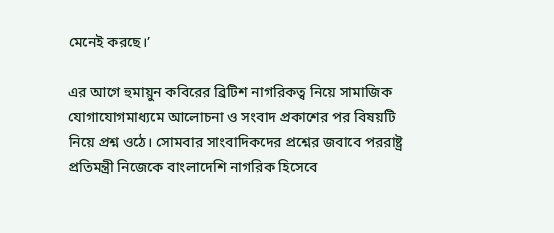মেনেই করছে।’

এর আগে হুমায়ুন কবিরের ব্রিটিশ নাগরিকত্ব নিয়ে সামাজিক যোগাযোগমাধ্যমে আলোচনা ও সংবাদ প্রকাশের পর বিষয়টি নিয়ে প্রশ্ন ওঠে। সোমবার সাংবাদিকদের প্রশ্নের জবাবে পররাষ্ট্র প্রতিমন্ত্রী নিজেকে বাংলাদেশি নাগরিক হিসেবে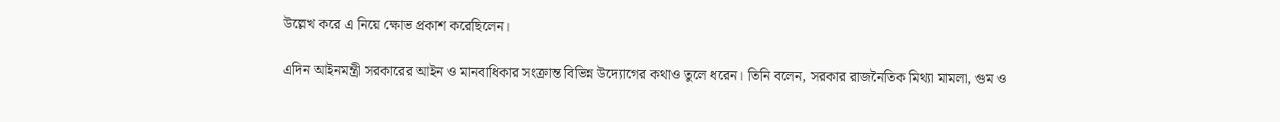উল্লেখ করে এ নিয়ে ক্ষোভ প্রকাশ করেছিলেন।

এদিন আইনমন্ত্রী সরকারের আইন ও মানবাধিকার সংক্রান্ত বিভিন্ন উদ্যোগের কথাও তুলে ধরেন। তিনি বলেন, সরকার রাজনৈতিক মিথ্যা মামলা, গুম ও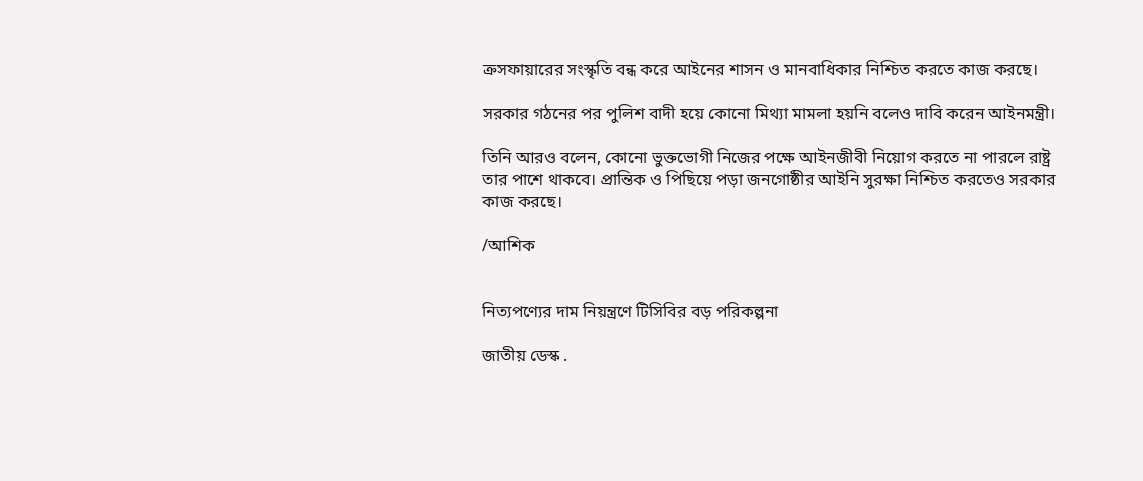ক্রসফায়ারের সংস্কৃতি বন্ধ করে আইনের শাসন ও মানবাধিকার নিশ্চিত করতে কাজ করছে।

সরকার গঠনের পর পুলিশ বাদী হয়ে কোনো মিথ্যা মামলা হয়নি বলেও দাবি করেন আইনমন্ত্রী।

তিনি আরও বলেন, কোনো ভুক্তভোগী নিজের পক্ষে আইনজীবী নিয়োগ করতে না পারলে রাষ্ট্র তার পাশে থাকবে। প্রান্তিক ও পিছিয়ে পড়া জনগোষ্ঠীর আইনি সুরক্ষা নিশ্চিত করতেও সরকার কাজ করছে।

/আশিক


নিত্যপণ্যের দাম নিয়ন্ত্রণে টিসিবির বড় পরিকল্পনা

জাতীয় ডেস্ক .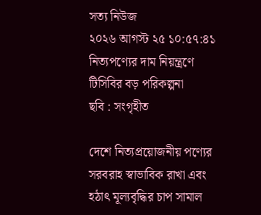সত্য নিউজ
২০২৬ আগস্ট ২৫ ১০:৫৭:৪১
নিত্যপণ্যের দাম নিয়ন্ত্রণে টিসিবির বড় পরিকল্পনা
ছবি : সংগৃহীত

দেশে নিত্যপ্রয়োজনীয় পণ্যের সরবরাহ স্বাভাবিক রাখা এবং হঠাৎ মূল্যবৃদ্ধির চাপ সামাল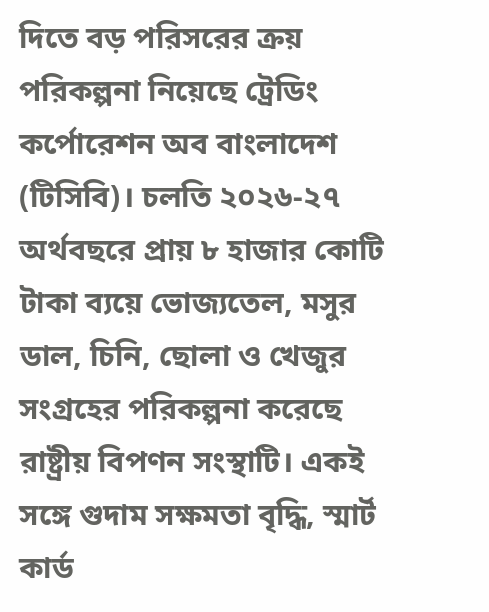দিতে বড় পরিসরের ক্রয় পরিকল্পনা নিয়েছে ট্রেডিং কর্পোরেশন অব বাংলাদেশ (টিসিবি)। চলতি ২০২৬-২৭ অর্থবছরে প্রায় ৮ হাজার কোটি টাকা ব্যয়ে ভোজ্যতেল, মসুর ডাল, চিনি, ছোলা ও খেজুর সংগ্রহের পরিকল্পনা করেছে রাষ্ট্রীয় বিপণন সংস্থাটি। একই সঙ্গে গুদাম সক্ষমতা বৃদ্ধি, স্মার্ট কার্ড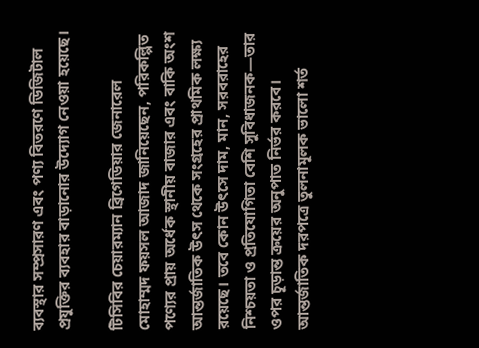ব্যবস্থার সম্প্রসারণ এবং পণ্য বিতরণে ডিজিটাল প্রযুক্তির ব্যবহার বাড়ানোর উদ্যোগ নেওয়া হয়েছে।

টিসিবির চেয়ারম্যান ব্রিগেডিয়ার জেনারেল মোহাম্মদ ফয়সল আজাদ জানিয়েছেন, পরিকল্পিত পণ্যের প্রায় অর্ধেক স্থানীয় বাজার এবং বাকি অংশ আন্তর্জাতিক উৎস থেকে সংগ্রহের প্রাথমিক লক্ষ্য রয়েছে। তবে কোন উৎসে দাম, মান, সরবরাহের নিশ্চয়তা ও প্রতিযোগিতা বেশি সুবিধাজনক—তার ওপর চূড়ান্ত ক্রয়ের অনুপাত নির্ভর করবে। আন্তর্জাতিক দরপত্রে তুলনামূলক ভালো শর্ত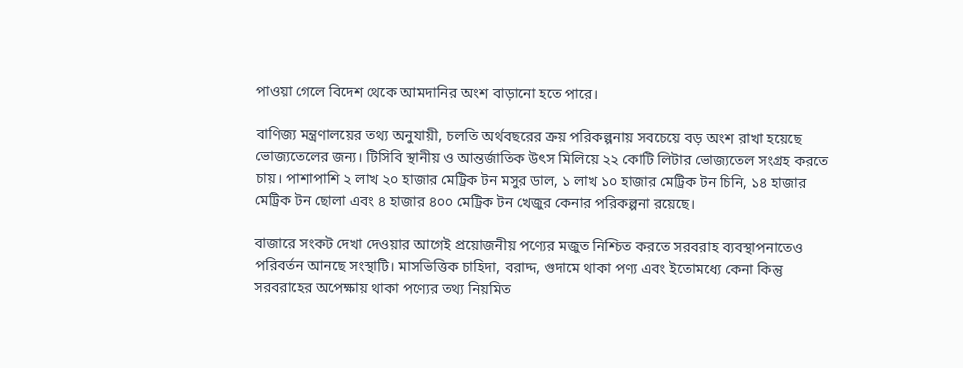পাওয়া গেলে বিদেশ থেকে আমদানির অংশ বাড়ানো হতে পারে।

বাণিজ্য মন্ত্রণালয়ের তথ্য অনুযায়ী, চলতি অর্থবছরের ক্রয় পরিকল্পনায় সবচেয়ে বড় অংশ রাখা হয়েছে ভোজ্যতেলের জন্য। টিসিবি স্থানীয় ও আন্তর্জাতিক উৎস মিলিয়ে ২২ কোটি লিটার ভোজ্যতেল সংগ্রহ করতে চায়। পাশাপাশি ২ লাখ ২০ হাজার মেট্রিক টন মসুর ডাল, ১ লাখ ১০ হাজার মেট্রিক টন চিনি, ১৪ হাজার মেট্রিক টন ছোলা এবং ৪ হাজার ৪০০ মেট্রিক টন খেজুর কেনার পরিকল্পনা রয়েছে।

বাজারে সংকট দেখা দেওয়ার আগেই প্রয়োজনীয় পণ্যের মজুত নিশ্চিত করতে সরবরাহ ব্যবস্থাপনাতেও পরিবর্তন আনছে সংস্থাটি। মাসভিত্তিক চাহিদা, বরাদ্দ, গুদামে থাকা পণ্য এবং ইতোমধ্যে কেনা কিন্তু সরবরাহের অপেক্ষায় থাকা পণ্যের তথ্য নিয়মিত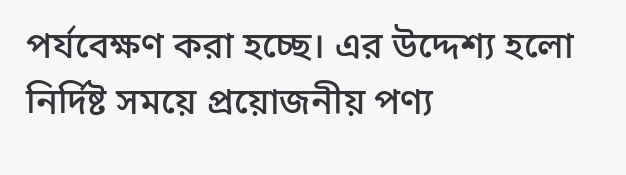পর্যবেক্ষণ করা হচ্ছে। এর উদ্দেশ্য হলো নির্দিষ্ট সময়ে প্রয়োজনীয় পণ্য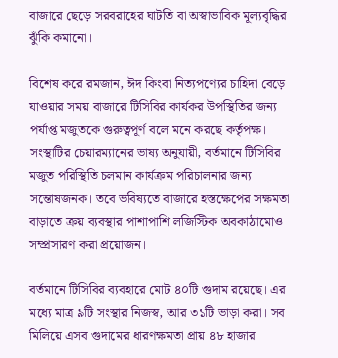বাজারে ছেড়ে সরবরাহের ঘাটতি বা অস্বাভাবিক মূল্যবৃদ্ধির ঝুঁকি কমানো।

বিশেষ করে রমজান, ঈদ কিংবা নিত্যপণ্যের চাহিদা বেড়ে যাওয়ার সময় বাজারে টিসিবির কার্যকর উপস্থিতির জন্য পর্যাপ্ত মজুতকে গুরুত্বপূর্ণ বলে মনে করছে কর্তৃপক্ষ। সংস্থাটির চেয়ারম্যানের ভাষ্য অনুযায়ী, বর্তমানে টিসিবির মজুত পরিস্থিতি চলমান কার্যক্রম পরিচালনার জন্য সন্তোষজনক। তবে ভবিষ্যতে বাজারে হস্তক্ষেপের সক্ষমতা বাড়াতে ক্রয় ব্যবস্থার পাশাপাশি লজিস্টিক অবকাঠামোও সম্প্রসারণ করা প্রয়োজন।

বর্তমানে টিসিবির ব্যবহারে মোট ৪০টি গুদাম রয়েছে। এর মধ্যে মাত্র ৯টি সংস্থার নিজস্ব, আর ৩১টি ভাড়া করা। সব মিলিয়ে এসব গুদামের ধারণক্ষমতা প্রায় ৪৮ হাজার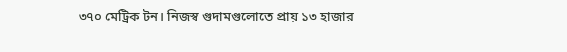৩৭০ মেট্রিক টন। নিজস্ব গুদামগুলোতে প্রায় ১৩ হাজার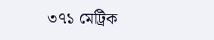৩৭১ মেট্রিক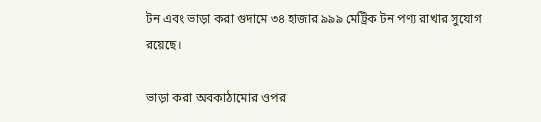টন এবং ভাড়া করা গুদামে ৩৪ হাজার ৯৯৯ মেট্রিক টন পণ্য রাখার সুযোগ রয়েছে।

ভাড়া করা অবকাঠামোর ওপর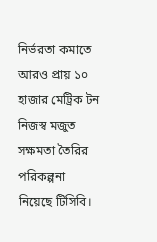নির্ভরতা কমাতে আরও প্রায় ১০ হাজার মেট্রিক টন নিজস্ব মজুত সক্ষমতা তৈরির পরিকল্পনা নিয়েছে টিসিবি।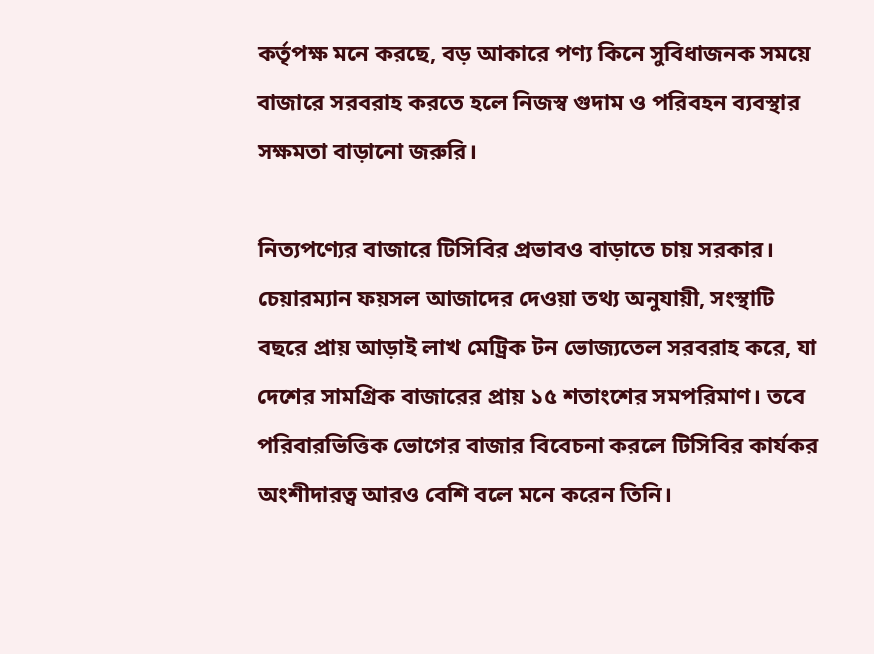কর্তৃপক্ষ মনে করছে, বড় আকারে পণ্য কিনে সুবিধাজনক সময়ে বাজারে সরবরাহ করতে হলে নিজস্ব গুদাম ও পরিবহন ব্যবস্থার সক্ষমতা বাড়ানো জরুরি।

নিত্যপণ্যের বাজারে টিসিবির প্রভাবও বাড়াতে চায় সরকার। চেয়ারম্যান ফয়সল আজাদের দেওয়া তথ্য অনুযায়ী, সংস্থাটি বছরে প্রায় আড়াই লাখ মেট্রিক টন ভোজ্যতেল সরবরাহ করে, যা দেশের সামগ্রিক বাজারের প্রায় ১৫ শতাংশের সমপরিমাণ। তবে পরিবারভিত্তিক ভোগের বাজার বিবেচনা করলে টিসিবির কার্যকর অংশীদারত্ব আরও বেশি বলে মনে করেন তিনি।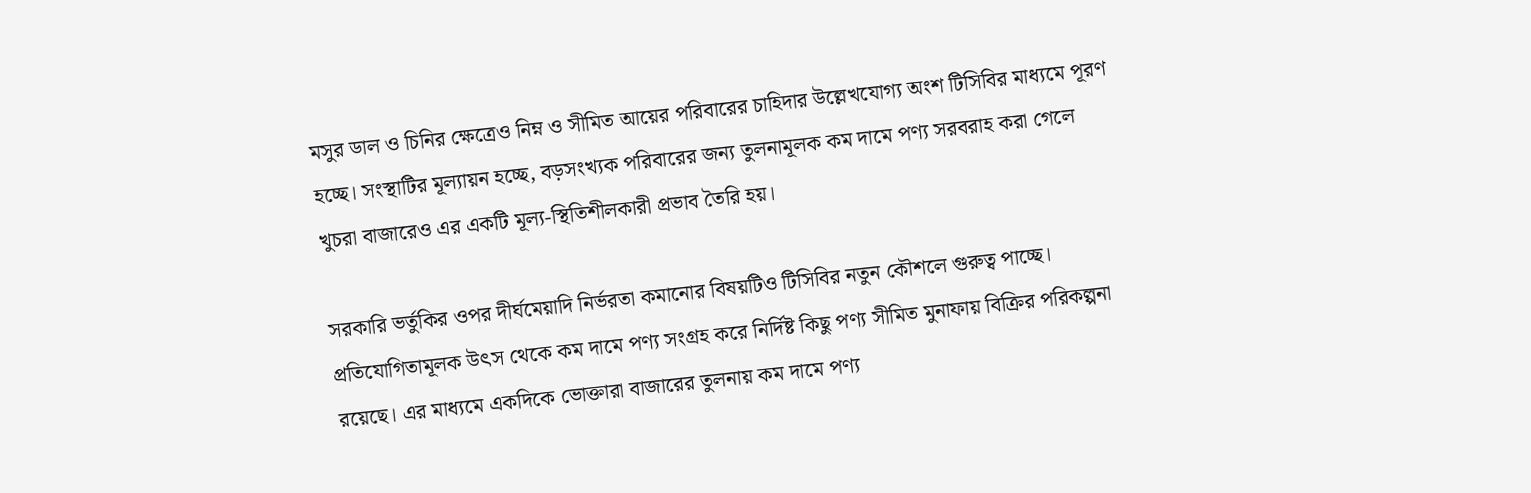মসুর ডাল ও চিনির ক্ষেত্রেও নিম্ন ও সীমিত আয়ের পরিবারের চাহিদার উল্লেখযোগ্য অংশ টিসিবির মাধ্যমে পূরণ হচ্ছে। সংস্থাটির মূল্যায়ন হচ্ছে, বড়সংখ্যক পরিবারের জন্য তুলনামূলক কম দামে পণ্য সরবরাহ করা গেলে খুচরা বাজারেও এর একটি মূল্য-স্থিতিশীলকারী প্রভাব তৈরি হয়।

সরকারি ভর্তুকির ওপর দীর্ঘমেয়াদি নির্ভরতা কমানোর বিষয়টিও টিসিবির নতুন কৌশলে গুরুত্ব পাচ্ছে। প্রতিযোগিতামূলক উৎস থেকে কম দামে পণ্য সংগ্রহ করে নির্দিষ্ট কিছু পণ্য সীমিত মুনাফায় বিক্রির পরিকল্পনা রয়েছে। এর মাধ্যমে একদিকে ভোক্তারা বাজারের তুলনায় কম দামে পণ্য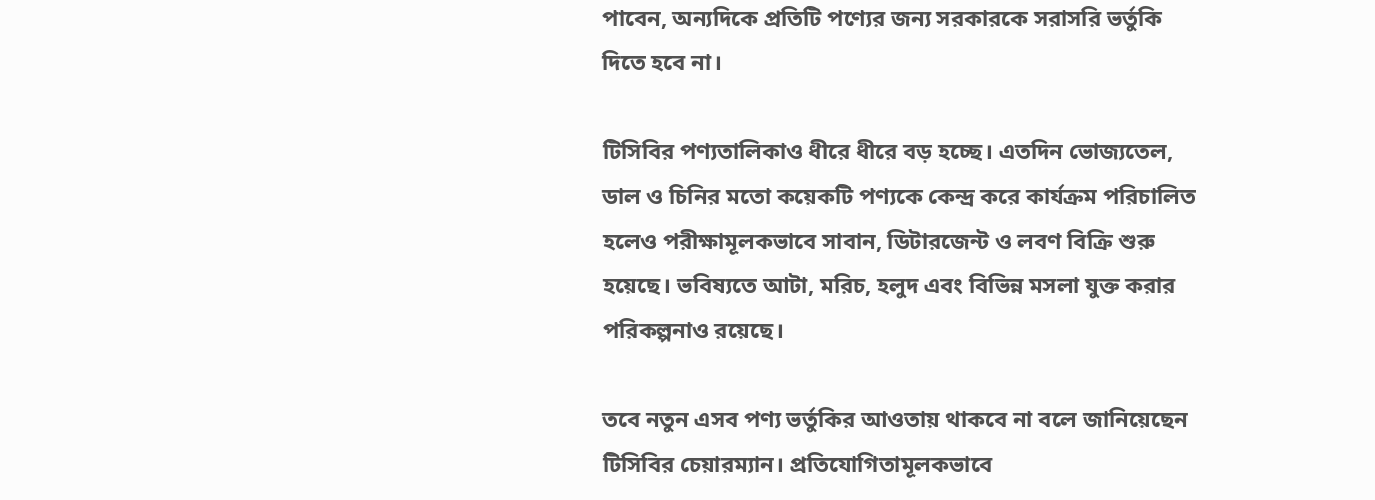পাবেন, অন্যদিকে প্রতিটি পণ্যের জন্য সরকারকে সরাসরি ভর্তুকি দিতে হবে না।

টিসিবির পণ্যতালিকাও ধীরে ধীরে বড় হচ্ছে। এতদিন ভোজ্যতেল, ডাল ও চিনির মতো কয়েকটি পণ্যকে কেন্দ্র করে কার্যক্রম পরিচালিত হলেও পরীক্ষামূলকভাবে সাবান, ডিটারজেন্ট ও লবণ বিক্রি শুরু হয়েছে। ভবিষ্যতে আটা, মরিচ, হলুদ এবং বিভিন্ন মসলা যুক্ত করার পরিকল্পনাও রয়েছে।

তবে নতুন এসব পণ্য ভর্তুকির আওতায় থাকবে না বলে জানিয়েছেন টিসিবির চেয়ারম্যান। প্রতিযোগিতামূলকভাবে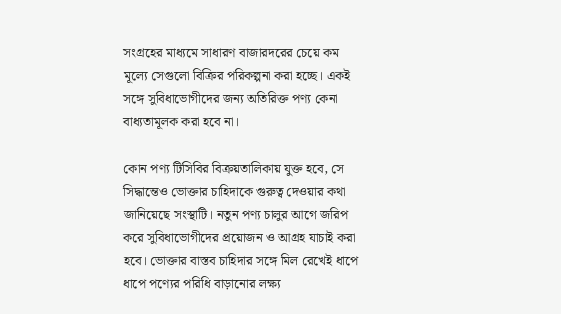সংগ্রহের মাধ্যমে সাধারণ বাজারদরের চেয়ে কম মূল্যে সেগুলো বিক্রির পরিকল্পনা করা হচ্ছে। একই সঙ্গে সুবিধাভোগীদের জন্য অতিরিক্ত পণ্য কেনা বাধ্যতামূলক করা হবে না।

কোন পণ্য টিসিবির বিক্রয়তালিকায় যুক্ত হবে, সে সিদ্ধান্তেও ভোক্তার চাহিদাকে গুরুত্ব দেওয়ার কথা জানিয়েছে সংস্থাটি। নতুন পণ্য চালুর আগে জরিপ করে সুবিধাভোগীদের প্রয়োজন ও আগ্রহ যাচাই করা হবে। ভোক্তার বাস্তব চাহিদার সঙ্গে মিল রেখেই ধাপে ধাপে পণ্যের পরিধি বাড়ানোর লক্ষ্য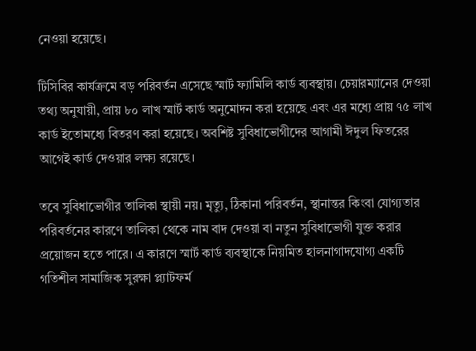নেওয়া হয়েছে।

টিসিবির কার্যক্রমে বড় পরিবর্তন এসেছে স্মার্ট ফ্যামিলি কার্ড ব্যবস্থায়। চেয়ারম্যানের দেওয়া তথ্য অনুযায়ী, প্রায় ৮০ লাখ স্মার্ট কার্ড অনুমোদন করা হয়েছে এবং এর মধ্যে প্রায় ৭৫ লাখ কার্ড ইতোমধ্যে বিতরণ করা হয়েছে। অবশিষ্ট সুবিধাভোগীদের আগামী ঈদুল ফিতরের আগেই কার্ড দেওয়ার লক্ষ্য রয়েছে।

তবে সুবিধাভোগীর তালিকা স্থায়ী নয়। মৃত্যু, ঠিকানা পরিবর্তন, স্থানান্তর কিংবা যোগ্যতার পরিবর্তনের কারণে তালিকা থেকে নাম বাদ দেওয়া বা নতুন সুবিধাভোগী যুক্ত করার প্রয়োজন হতে পারে। এ কারণে স্মার্ট কার্ড ব্যবস্থাকে নিয়মিত হালনাগাদযোগ্য একটি গতিশীল সামাজিক সুরক্ষা প্ল্যাটফর্ম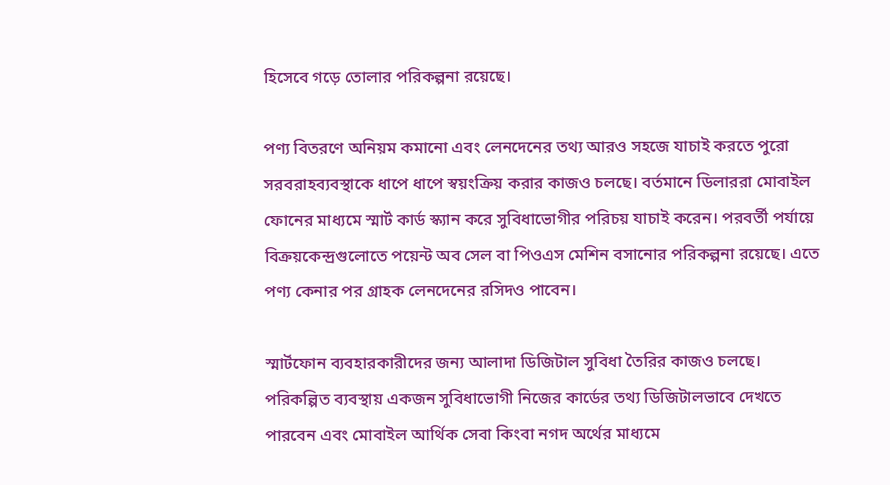হিসেবে গড়ে তোলার পরিকল্পনা রয়েছে।

পণ্য বিতরণে অনিয়ম কমানো এবং লেনদেনের তথ্য আরও সহজে যাচাই করতে পুরো সরবরাহব্যবস্থাকে ধাপে ধাপে স্বয়ংক্রিয় করার কাজও চলছে। বর্তমানে ডিলাররা মোবাইল ফোনের মাধ্যমে স্মার্ট কার্ড স্ক্যান করে সুবিধাভোগীর পরিচয় যাচাই করেন। পরবর্তী পর্যায়ে বিক্রয়কেন্দ্রগুলোতে পয়েন্ট অব সেল বা পিওএস মেশিন বসানোর পরিকল্পনা রয়েছে। এতে পণ্য কেনার পর গ্রাহক লেনদেনের রসিদও পাবেন।

স্মার্টফোন ব্যবহারকারীদের জন্য আলাদা ডিজিটাল সুবিধা তৈরির কাজও চলছে। পরিকল্পিত ব্যবস্থায় একজন সুবিধাভোগী নিজের কার্ডের তথ্য ডিজিটালভাবে দেখতে পারবেন এবং মোবাইল আর্থিক সেবা কিংবা নগদ অর্থের মাধ্যমে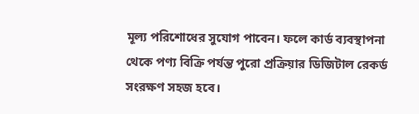মূল্য পরিশোধের সুযোগ পাবেন। ফলে কার্ড ব্যবস্থাপনা থেকে পণ্য বিক্রি পর্যন্ত পুরো প্রক্রিয়ার ডিজিটাল রেকর্ড সংরক্ষণ সহজ হবে।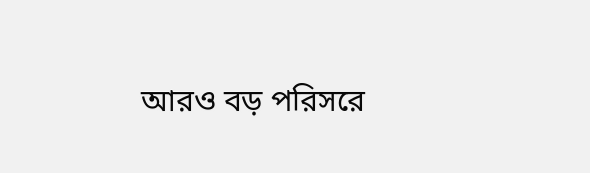আরও বড় পরিসরে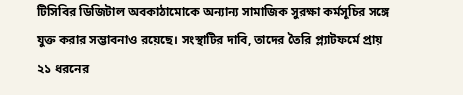টিসিবির ডিজিটাল অবকাঠামোকে অন্যান্য সামাজিক সুরক্ষা কর্মসূচির সঙ্গে যুক্ত করার সম্ভাবনাও রয়েছে। সংস্থাটির দাবি, তাদের তৈরি প্ল্যাটফর্মে প্রায় ২১ ধরনের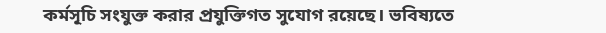কর্মসূচি সংযুক্ত করার প্রযুক্তিগত সুযোগ রয়েছে। ভবিষ্যতে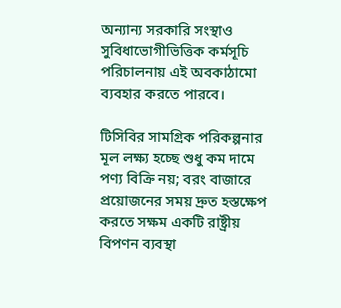অন্যান্য সরকারি সংস্থাও সুবিধাভোগীভিত্তিক কর্মসূচি পরিচালনায় এই অবকাঠামো ব্যবহার করতে পারবে।

টিসিবির সামগ্রিক পরিকল্পনার মূল লক্ষ্য হচ্ছে শুধু কম দামে পণ্য বিক্রি নয়; বরং বাজারে প্রয়োজনের সময় দ্রুত হস্তক্ষেপ করতে সক্ষম একটি রাষ্ট্রীয় বিপণন ব্যবস্থা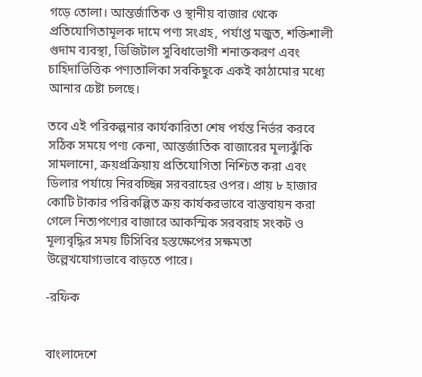গড়ে তোলা। আন্তর্জাতিক ও স্থানীয় বাজার থেকে প্রতিযোগিতামূলক দামে পণ্য সংগ্রহ, পর্যাপ্ত মজুত, শক্তিশালী গুদাম ব্যবস্থা, ডিজিটাল সুবিধাভোগী শনাক্তকরণ এবং চাহিদাভিত্তিক পণ্যতালিকা সবকিছুকে একই কাঠামোর মধ্যে আনার চেষ্টা চলছে।

তবে এই পরিকল্পনার কার্যকারিতা শেষ পর্যন্ত নির্ভর করবে সঠিক সময়ে পণ্য কেনা, আন্তর্জাতিক বাজারের মূল্যঝুঁকি সামলানো, ক্রয়প্রক্রিয়ায় প্রতিযোগিতা নিশ্চিত করা এবং ডিলার পর্যায়ে নিরবচ্ছিন্ন সরবরাহের ওপর। প্রায় ৮ হাজার কোটি টাকার পরিকল্পিত ক্রয় কার্যকরভাবে বাস্তবায়ন করা গেলে নিত্যপণ্যের বাজারে আকস্মিক সরবরাহ সংকট ও মূল্যবৃদ্ধির সময় টিসিবির হস্তক্ষেপের সক্ষমতা উল্লেখযোগ্যভাবে বাড়তে পারে।

-রফিক


বাংলাদেশে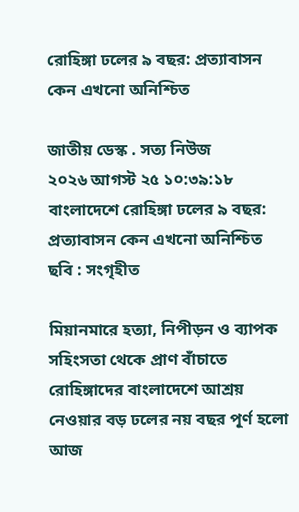রোহিঙ্গা ঢলের ৯ বছর: প্রত্যাবাসন কেন এখনো অনিশ্চিত

জাতীয় ডেস্ক . সত্য নিউজ
২০২৬ আগস্ট ২৫ ১০:৩৯:১৮
বাংলাদেশে রোহিঙ্গা ঢলের ৯ বছর: প্রত্যাবাসন কেন এখনো অনিশ্চিত
ছবি : সংগৃহীত

মিয়ানমারে হত্যা, নিপীড়ন ও ব্যাপক সহিংসতা থেকে প্রাণ বাঁচাতে রোহিঙ্গাদের বাংলাদেশে আশ্রয় নেওয়ার বড় ঢলের নয় বছর পূর্ণ হলো আজ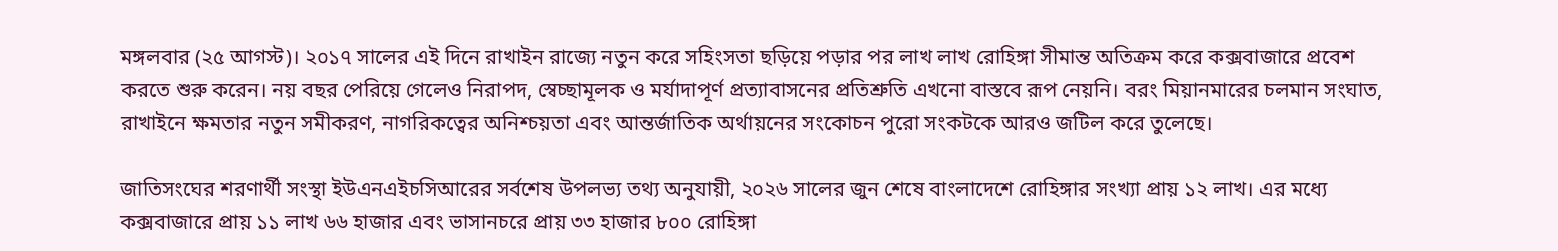মঙ্গলবার (২৫ আগস্ট)। ২০১৭ সালের এই দিনে রাখাইন রাজ্যে নতুন করে সহিংসতা ছড়িয়ে পড়ার পর লাখ লাখ রোহিঙ্গা সীমান্ত অতিক্রম করে কক্সবাজারে প্রবেশ করতে শুরু করেন। নয় বছর পেরিয়ে গেলেও নিরাপদ, স্বেচ্ছামূলক ও মর্যাদাপূর্ণ প্রত্যাবাসনের প্রতিশ্রুতি এখনো বাস্তবে রূপ নেয়নি। বরং মিয়ানমারের চলমান সংঘাত, রাখাইনে ক্ষমতার নতুন সমীকরণ, নাগরিকত্বের অনিশ্চয়তা এবং আন্তর্জাতিক অর্থায়নের সংকোচন পুরো সংকটকে আরও জটিল করে তুলেছে।

জাতিসংঘের শরণার্থী সংস্থা ইউএনএইচসিআরের সর্বশেষ উপলভ্য তথ্য অনুযায়ী, ২০২৬ সালের জুন শেষে বাংলাদেশে রোহিঙ্গার সংখ্যা প্রায় ১২ লাখ। এর মধ্যে কক্সবাজারে প্রায় ১১ লাখ ৬৬ হাজার এবং ভাসানচরে প্রায় ৩৩ হাজার ৮০০ রোহিঙ্গা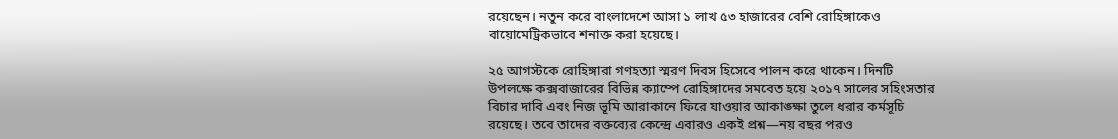রয়েছেন। নতুন করে বাংলাদেশে আসা ১ লাখ ৫৩ হাজারের বেশি রোহিঙ্গাকেও বায়োমেট্রিকভাবে শনাক্ত করা হয়েছে।

২৫ আগস্টকে রোহিঙ্গারা গণহত্যা স্মরণ দিবস হিসেবে পালন করে থাকেন। দিনটি উপলক্ষে কক্সবাজারের বিভিন্ন ক্যাম্পে রোহিঙ্গাদের সমবেত হয়ে ২০১৭ সালের সহিংসতার বিচার দাবি এবং নিজ ভূমি আরাকানে ফিরে যাওয়ার আকাঙ্ক্ষা তুলে ধরার কর্মসূচি রয়েছে। তবে তাদের বক্তব্যের কেন্দ্রে এবারও একই প্রশ্ন—নয় বছর পরও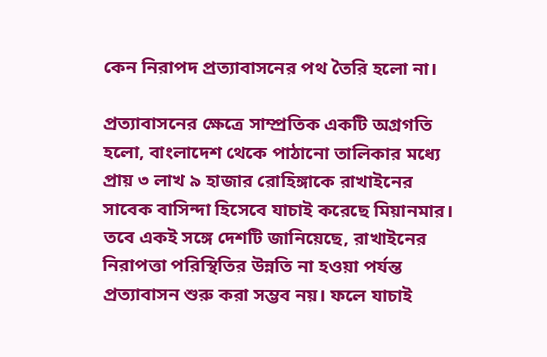কেন নিরাপদ প্রত্যাবাসনের পথ তৈরি হলো না।

প্রত্যাবাসনের ক্ষেত্রে সাম্প্রতিক একটি অগ্রগতি হলো, বাংলাদেশ থেকে পাঠানো তালিকার মধ্যে প্রায় ৩ লাখ ৯ হাজার রোহিঙ্গাকে রাখাইনের সাবেক বাসিন্দা হিসেবে যাচাই করেছে মিয়ানমার। তবে একই সঙ্গে দেশটি জানিয়েছে, রাখাইনের নিরাপত্তা পরিস্থিতির উন্নতি না হওয়া পর্যন্ত প্রত্যাবাসন শুরু করা সম্ভব নয়। ফলে যাচাই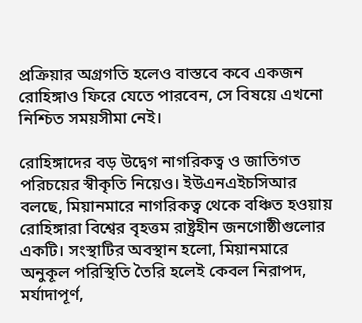প্রক্রিয়ার অগ্রগতি হলেও বাস্তবে কবে একজন রোহিঙ্গাও ফিরে যেতে পারবেন, সে বিষয়ে এখনো নিশ্চিত সময়সীমা নেই।

রোহিঙ্গাদের বড় উদ্বেগ নাগরিকত্ব ও জাতিগত পরিচয়ের স্বীকৃতি নিয়েও। ইউএনএইচসিআর বলছে, মিয়ানমারে নাগরিকত্ব থেকে বঞ্চিত হওয়ায় রোহিঙ্গারা বিশ্বের বৃহত্তম রাষ্ট্রহীন জনগোষ্ঠীগুলোর একটি। সংস্থাটির অবস্থান হলো, মিয়ানমারে অনুকূল পরিস্থিতি তৈরি হলেই কেবল নিরাপদ, মর্যাদাপূর্ণ,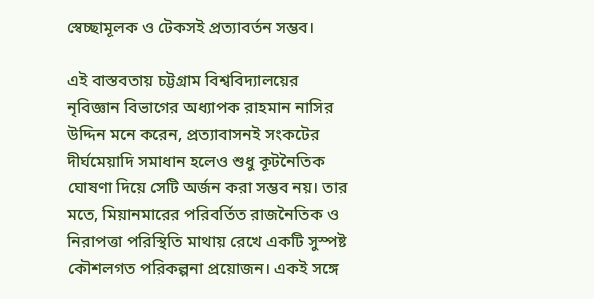স্বেচ্ছামূলক ও টেকসই প্রত্যাবর্তন সম্ভব।

এই বাস্তবতায় চট্টগ্রাম বিশ্ববিদ্যালয়ের নৃবিজ্ঞান বিভাগের অধ্যাপক রাহমান নাসির উদ্দিন মনে করেন, প্রত্যাবাসনই সংকটের দীর্ঘমেয়াদি সমাধান হলেও শুধু কূটনৈতিক ঘোষণা দিয়ে সেটি অর্জন করা সম্ভব নয়। তার মতে, মিয়ানমারের পরিবর্তিত রাজনৈতিক ও নিরাপত্তা পরিস্থিতি মাথায় রেখে একটি সুস্পষ্ট কৌশলগত পরিকল্পনা প্রয়োজন। একই সঙ্গে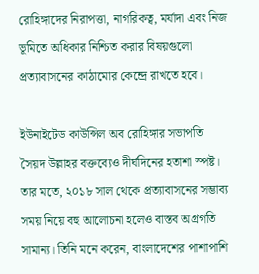রোহিঙ্গাদের নিরাপত্তা, নাগরিকত্ব, মর্যাদা এবং নিজ ভূমিতে অধিকার নিশ্চিত করার বিষয়গুলো প্রত্যাবাসনের কাঠামোর কেন্দ্রে রাখতে হবে।

ইউনাইটেড কাউন্সিল অব রোহিঙ্গার সভাপতি সৈয়দ উল্লাহর বক্তব্যেও দীর্ঘদিনের হতাশা স্পষ্ট। তার মতে, ২০১৮ সাল থেকে প্রত্যাবাসনের সম্ভাব্য সময় নিয়ে বহু আলোচনা হলেও বাস্তব অগ্রগতি সামান্য। তিনি মনে করেন, বাংলাদেশের পাশাপাশি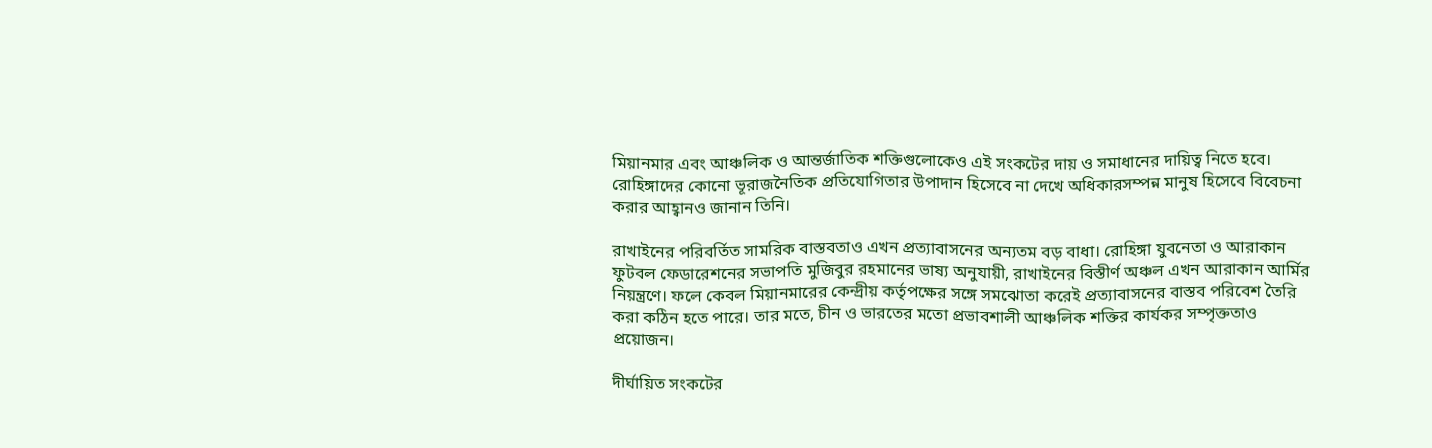মিয়ানমার এবং আঞ্চলিক ও আন্তর্জাতিক শক্তিগুলোকেও এই সংকটের দায় ও সমাধানের দায়িত্ব নিতে হবে। রোহিঙ্গাদের কোনো ভূরাজনৈতিক প্রতিযোগিতার উপাদান হিসেবে না দেখে অধিকারসম্পন্ন মানুষ হিসেবে বিবেচনা করার আহ্বানও জানান তিনি।

রাখাইনের পরিবর্তিত সামরিক বাস্তবতাও এখন প্রত্যাবাসনের অন্যতম বড় বাধা। রোহিঙ্গা যুবনেতা ও আরাকান ফুটবল ফেডারেশনের সভাপতি মুজিবুর রহমানের ভাষ্য অনুযায়ী, রাখাইনের বিস্তীর্ণ অঞ্চল এখন আরাকান আর্মির নিয়ন্ত্রণে। ফলে কেবল মিয়ানমারের কেন্দ্রীয় কর্তৃপক্ষের সঙ্গে সমঝোতা করেই প্রত্যাবাসনের বাস্তব পরিবেশ তৈরি করা কঠিন হতে পারে। তার মতে, চীন ও ভারতের মতো প্রভাবশালী আঞ্চলিক শক্তির কার্যকর সম্পৃক্ততাও প্রয়োজন।

দীর্ঘায়িত সংকটের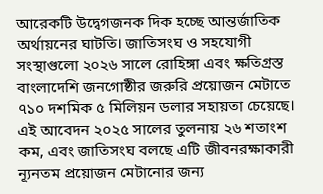আরেকটি উদ্বেগজনক দিক হচ্ছে আন্তর্জাতিক অর্থায়নের ঘাটতি। জাতিসংঘ ও সহযোগী সংস্থাগুলো ২০২৬ সালে রোহিঙ্গা এবং ক্ষতিগ্রস্ত বাংলাদেশি জনগোষ্ঠীর জরুরি প্রয়োজন মেটাতে ৭১০ দশমিক ৫ মিলিয়ন ডলার সহায়তা চেয়েছে। এই আবেদন ২০২৫ সালের তুলনায় ২৬ শতাংশ কম, এবং জাতিসংঘ বলছে এটি জীবনরক্ষাকারী ন্যূনতম প্রয়োজন মেটানোর জন্য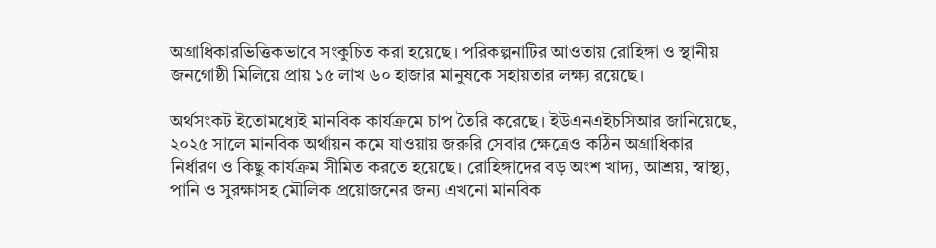অগ্রাধিকারভিত্তিকভাবে সংকুচিত করা হয়েছে। পরিকল্পনাটির আওতায় রোহিঙ্গা ও স্থানীয় জনগোষ্ঠী মিলিয়ে প্রায় ১৫ লাখ ৬০ হাজার মানুষকে সহায়তার লক্ষ্য রয়েছে।

অর্থসংকট ইতোমধ্যেই মানবিক কার্যক্রমে চাপ তৈরি করেছে। ইউএনএইচসিআর জানিয়েছে, ২০২৫ সালে মানবিক অর্থায়ন কমে যাওয়ায় জরুরি সেবার ক্ষেত্রেও কঠিন অগ্রাধিকার নির্ধারণ ও কিছু কার্যক্রম সীমিত করতে হয়েছে। রোহিঙ্গাদের বড় অংশ খাদ্য, আশ্রয়, স্বাস্থ্য, পানি ও সুরক্ষাসহ মৌলিক প্রয়োজনের জন্য এখনো মানবিক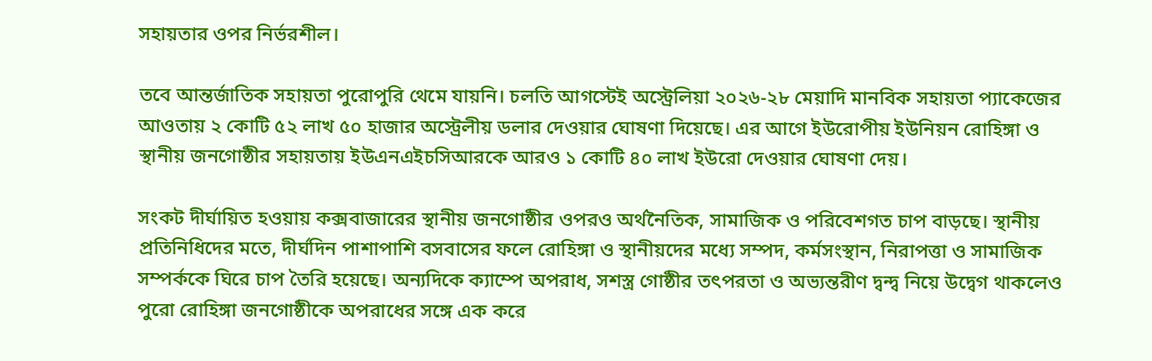সহায়তার ওপর নির্ভরশীল।

তবে আন্তর্জাতিক সহায়তা পুরোপুরি থেমে যায়নি। চলতি আগস্টেই অস্ট্রেলিয়া ২০২৬-২৮ মেয়াদি মানবিক সহায়তা প্যাকেজের আওতায় ২ কোটি ৫২ লাখ ৫০ হাজার অস্ট্রেলীয় ডলার দেওয়ার ঘোষণা দিয়েছে। এর আগে ইউরোপীয় ইউনিয়ন রোহিঙ্গা ও স্থানীয় জনগোষ্ঠীর সহায়তায় ইউএনএইচসিআরকে আরও ১ কোটি ৪০ লাখ ইউরো দেওয়ার ঘোষণা দেয়।

সংকট দীর্ঘায়িত হওয়ায় কক্সবাজারের স্থানীয় জনগোষ্ঠীর ওপরও অর্থনৈতিক, সামাজিক ও পরিবেশগত চাপ বাড়ছে। স্থানীয় প্রতিনিধিদের মতে, দীর্ঘদিন পাশাপাশি বসবাসের ফলে রোহিঙ্গা ও স্থানীয়দের মধ্যে সম্পদ, কর্মসংস্থান, নিরাপত্তা ও সামাজিক সম্পর্ককে ঘিরে চাপ তৈরি হয়েছে। অন্যদিকে ক্যাম্পে অপরাধ, সশস্ত্র গোষ্ঠীর তৎপরতা ও অভ্যন্তরীণ দ্বন্দ্ব নিয়ে উদ্বেগ থাকলেও পুরো রোহিঙ্গা জনগোষ্ঠীকে অপরাধের সঙ্গে এক করে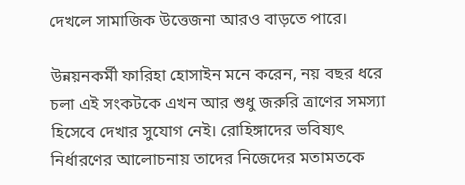দেখলে সামাজিক উত্তেজনা আরও বাড়তে পারে।

উন্নয়নকর্মী ফারিহা হোসাইন মনে করেন, নয় বছর ধরে চলা এই সংকটকে এখন আর শুধু জরুরি ত্রাণের সমস্যা হিসেবে দেখার সুযোগ নেই। রোহিঙ্গাদের ভবিষ্যৎ নির্ধারণের আলোচনায় তাদের নিজেদের মতামতকে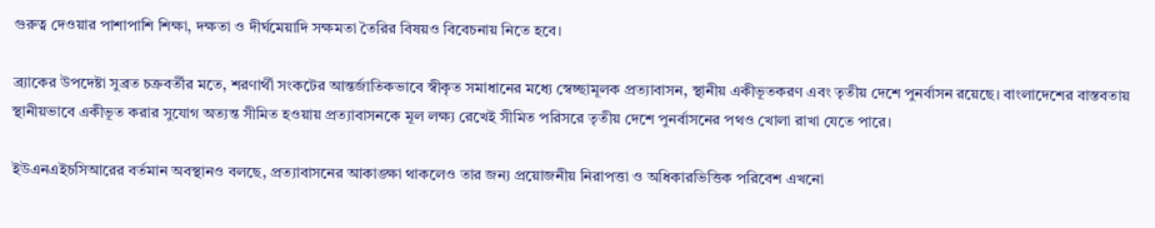গুরুত্ব দেওয়ার পাশাপাশি শিক্ষা, দক্ষতা ও দীর্ঘমেয়াদি সক্ষমতা তৈরির বিষয়ও বিবেচনায় নিতে হবে।

ব্র্যাকের উপদেষ্টা সুব্রত চক্রবর্তীর মতে, শরণার্থী সংকটের আন্তর্জাতিকভাবে স্বীকৃত সমাধানের মধ্যে স্বেচ্ছামূলক প্রত্যাবাসন, স্থানীয় একীভূতকরণ এবং তৃতীয় দেশে পুনর্বাসন রয়েছে। বাংলাদেশের বাস্তবতায় স্থানীয়ভাবে একীভূত করার সুযোগ অত্যন্ত সীমিত হওয়ায় প্রত্যাবাসনকে মূল লক্ষ্য রেখেই সীমিত পরিসরে তৃতীয় দেশে পুনর্বাসনের পথও খোলা রাখা যেতে পারে।

ইউএনএইচসিআরের বর্তমান অবস্থানও বলছে, প্রত্যাবাসনের আকাঙ্ক্ষা থাকলেও তার জন্য প্রয়োজনীয় নিরাপত্তা ও অধিকারভিত্তিক পরিবেশ এখনো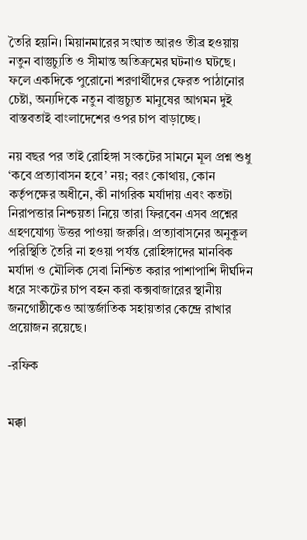তৈরি হয়নি। মিয়ানমারের সংঘাত আরও তীব্র হওয়ায় নতুন বাস্তুচ্যুতি ও সীমান্ত অতিক্রমের ঘটনাও ঘটছে। ফলে একদিকে পুরোনো শরণার্থীদের ফেরত পাঠানোর চেষ্টা, অন্যদিকে নতুন বাস্তুচ্যুত মানুষের আগমন দুই বাস্তবতাই বাংলাদেশের ওপর চাপ বাড়াচ্ছে।

নয় বছর পর তাই রোহিঙ্গা সংকটের সামনে মূল প্রশ্ন শুধু ‘কবে প্রত্যাবাসন হবে’ নয়; বরং কোথায়, কোন কর্তৃপক্ষের অধীনে, কী নাগরিক মর্যাদায় এবং কতটা নিরাপত্তার নিশ্চয়তা নিয়ে তারা ফিরবেন এসব প্রশ্নের গ্রহণযোগ্য উত্তর পাওয়া জরুরি। প্রত্যাবাসনের অনুকূল পরিস্থিতি তৈরি না হওয়া পর্যন্ত রোহিঙ্গাদের মানবিক মর্যাদা ও মৌলিক সেবা নিশ্চিত করার পাশাপাশি দীর্ঘদিন ধরে সংকটের চাপ বহন করা কক্সবাজারের স্থানীয় জনগোষ্ঠীকেও আন্তর্জাতিক সহায়তার কেন্দ্রে রাখার প্রয়োজন রয়েছে।

-রফিক


মক্কা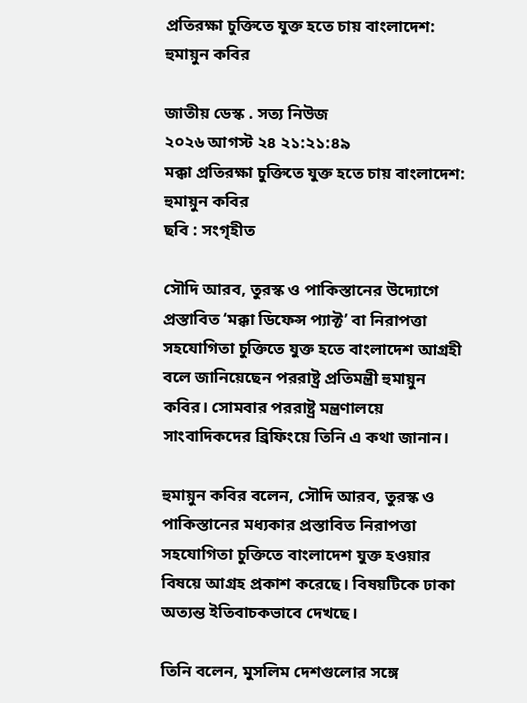প্রতিরক্ষা চুক্তিতে যুক্ত হতে চায় বাংলাদেশ: হুমায়ুন কবির

জাতীয় ডেস্ক . সত্য নিউজ
২০২৬ আগস্ট ২৪ ২১:২১:৪৯
মক্কা প্রতিরক্ষা চুক্তিতে যুক্ত হতে চায় বাংলাদেশ: হুমায়ুন কবির
ছবি : সংগৃহীত

সৌদি আরব, তুরস্ক ও পাকিস্তানের উদ্যোগে প্রস্তাবিত ‘মক্কা ডিফেন্স প্যাক্ট’ বা নিরাপত্তা সহযোগিতা চুক্তিতে যুক্ত হতে বাংলাদেশ আগ্রহী বলে জানিয়েছেন পররাষ্ট্র প্রতিমন্ত্রী হুমায়ুন কবির। সোমবার পররাষ্ট্র মন্ত্রণালয়ে সাংবাদিকদের ব্রিফিংয়ে তিনি এ কথা জানান।

হুমায়ুন কবির বলেন, সৌদি আরব, তুরস্ক ও পাকিস্তানের মধ্যকার প্রস্তাবিত নিরাপত্তা সহযোগিতা চুক্তিতে বাংলাদেশ যুক্ত হওয়ার বিষয়ে আগ্রহ প্রকাশ করেছে। বিষয়টিকে ঢাকা অত্যন্ত ইতিবাচকভাবে দেখছে।

তিনি বলেন, মুসলিম দেশগুলোর সঙ্গে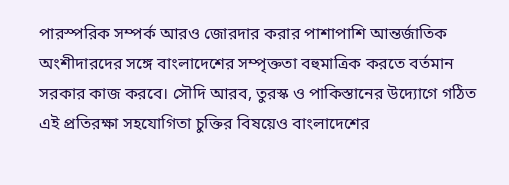পারস্পরিক সম্পর্ক আরও জোরদার করার পাশাপাশি আন্তর্জাতিক অংশীদারদের সঙ্গে বাংলাদেশের সম্পৃক্ততা বহুমাত্রিক করতে বর্তমান সরকার কাজ করবে। সৌদি আরব, তুরস্ক ও পাকিস্তানের উদ্যোগে গঠিত এই প্রতিরক্ষা সহযোগিতা চুক্তির বিষয়েও বাংলাদেশের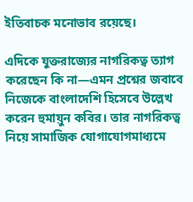ইতিবাচক মনোভাব রয়েছে।

এদিকে যুক্তরাজ্যের নাগরিকত্ব ত্যাগ করেছেন কি না—এমন প্রশ্নের জবাবে নিজেকে বাংলাদেশি হিসেবে উল্লেখ করেন হুমায়ুন কবির। তার নাগরিকত্ব নিয়ে সামাজিক যোগাযোগমাধ্যমে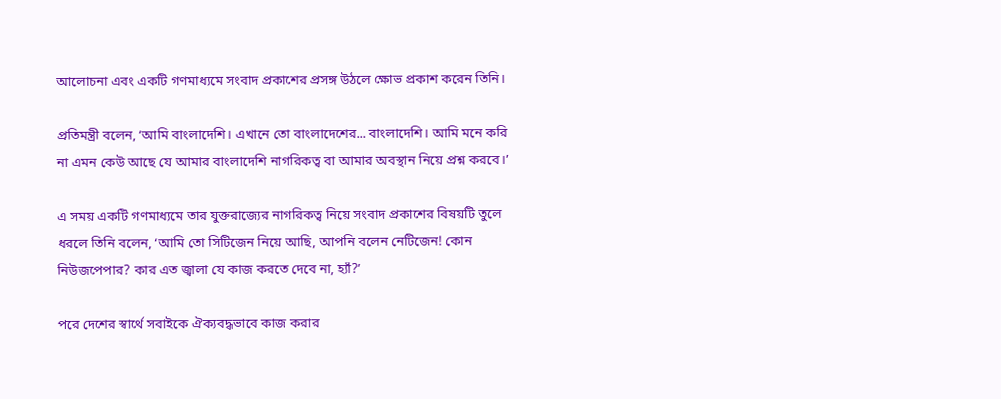আলোচনা এবং একটি গণমাধ্যমে সংবাদ প্রকাশের প্রসঙ্গ উঠলে ক্ষোভ প্রকাশ করেন তিনি।

প্রতিমন্ত্রী বলেন, ‘আমি বাংলাদেশি। এখানে তো বাংলাদেশের... বাংলাদেশি। আমি মনে করি না এমন কেউ আছে যে আমার বাংলাদেশি নাগরিকত্ব বা আমার অবস্থান নিয়ে প্রশ্ন করবে।’

এ সময় একটি গণমাধ্যমে তার যুক্তরাজ্যের নাগরিকত্ব নিয়ে সংবাদ প্রকাশের বিষয়টি তুলে ধরলে তিনি বলেন, ‘আমি তো সিটিজেন নিয়ে আছি, আপনি বলেন নেটিজেন! কোন নিউজপেপার? কার এত জ্বালা যে কাজ করতে দেবে না, হ্যাঁ?’

পরে দেশের স্বার্থে সবাইকে ঐক্যবদ্ধভাবে কাজ করার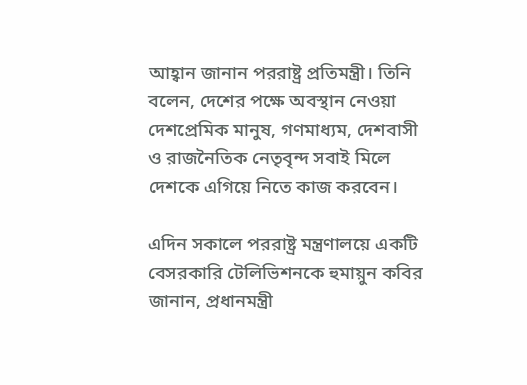আহ্বান জানান পররাষ্ট্র প্রতিমন্ত্রী। তিনি বলেন, দেশের পক্ষে অবস্থান নেওয়া দেশপ্রেমিক মানুষ, গণমাধ্যম, দেশবাসী ও রাজনৈতিক নেতৃবৃন্দ সবাই মিলে দেশকে এগিয়ে নিতে কাজ করবেন।

এদিন সকালে পররাষ্ট্র মন্ত্রণালয়ে একটি বেসরকারি টেলিভিশনকে হুমায়ুন কবির জানান, প্রধানমন্ত্রী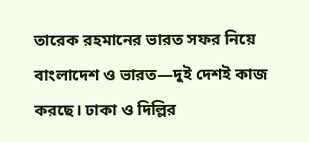তারেক রহমানের ভারত সফর নিয়ে বাংলাদেশ ও ভারত—দুই দেশই কাজ করছে। ঢাকা ও দিল্লির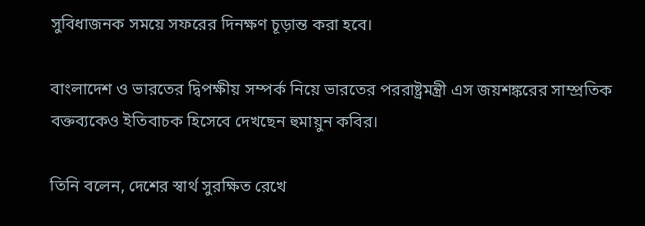সুবিধাজনক সময়ে সফরের দিনক্ষণ চূড়ান্ত করা হবে।

বাংলাদেশ ও ভারতের দ্বিপক্ষীয় সম্পর্ক নিয়ে ভারতের পররাষ্ট্রমন্ত্রী এস জয়শঙ্করের সাম্প্রতিক বক্তব্যকেও ইতিবাচক হিসেবে দেখছেন হুমায়ুন কবির।

তিনি বলেন, দেশের স্বার্থ সুরক্ষিত রেখে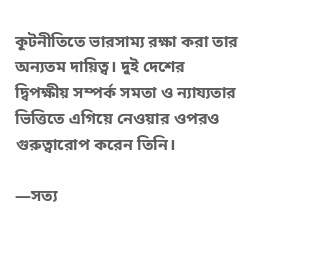কূটনীতিতে ভারসাম্য রক্ষা করা তার অন্যতম দায়িত্ব। দুই দেশের দ্বিপক্ষীয় সম্পর্ক সমতা ও ন্যায্যতার ভিত্তিতে এগিয়ে নেওয়ার ওপরও গুরুত্বারোপ করেন তিনি।

—সত্য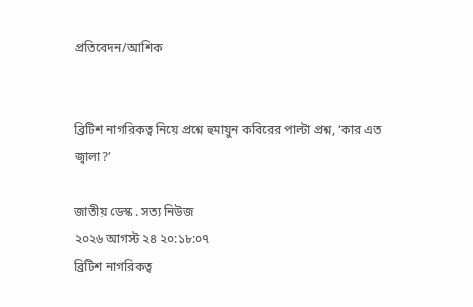প্রতিবেদন/আশিক


ব্রিটিশ নাগরিকত্ব নিয়ে প্রশ্নে হুমায়ুন কবিরের পাল্টা প্রশ্ন, ‘কার এত জ্বালা?’

জাতীয় ডেস্ক . সত্য নিউজ
২০২৬ আগস্ট ২৪ ২০:১৮:০৭
ব্রিটিশ নাগরিকত্ব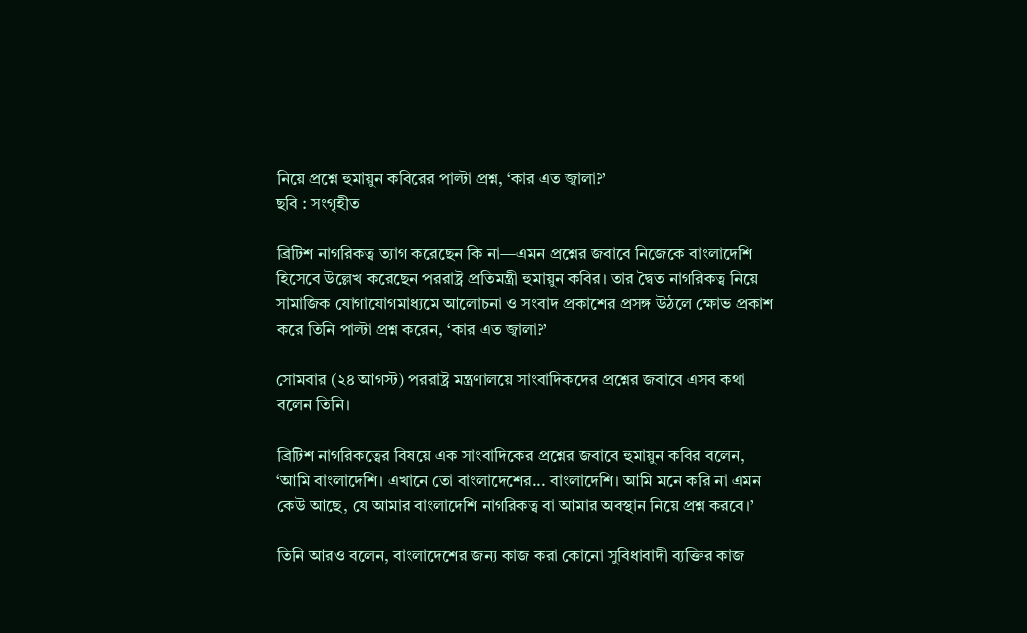নিয়ে প্রশ্নে হুমায়ুন কবিরের পাল্টা প্রশ্ন, ‘কার এত জ্বালা?’
ছবি : সংগৃহীত

ব্রিটিশ নাগরিকত্ব ত্যাগ করেছেন কি না—এমন প্রশ্নের জবাবে নিজেকে বাংলাদেশি হিসেবে উল্লেখ করেছেন পররাষ্ট্র প্রতিমন্ত্রী হুমায়ুন কবির। তার দ্বৈত নাগরিকত্ব নিয়ে সামাজিক যোগাযোগমাধ্যমে আলোচনা ও সংবাদ প্রকাশের প্রসঙ্গ উঠলে ক্ষোভ প্রকাশ করে তিনি পাল্টা প্রশ্ন করেন, ‘কার এত জ্বালা?’

সোমবার (২৪ আগস্ট) পররাষ্ট্র মন্ত্রণালয়ে সাংবাদিকদের প্রশ্নের জবাবে এসব কথা বলেন তিনি।

ব্রিটিশ নাগরিকত্বের বিষয়ে এক সাংবাদিকের প্রশ্নের জবাবে হুমায়ুন কবির বলেন, ‘আমি বাংলাদেশি। এখানে তো বাংলাদেশের... বাংলাদেশি। আমি মনে করি না এমন কেউ আছে, যে আমার বাংলাদেশি নাগরিকত্ব বা আমার অবস্থান নিয়ে প্রশ্ন করবে।’

তিনি আরও বলেন, বাংলাদেশের জন্য কাজ করা কোনো সুবিধাবাদী ব্যক্তির কাজ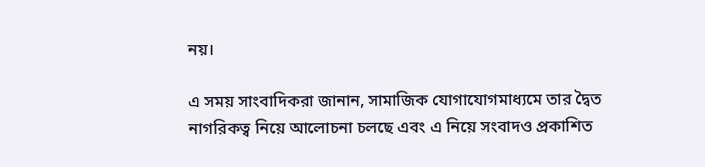নয়।

এ সময় সাংবাদিকরা জানান, সামাজিক যোগাযোগমাধ্যমে তার দ্বৈত নাগরিকত্ব নিয়ে আলোচনা চলছে এবং এ নিয়ে সংবাদও প্রকাশিত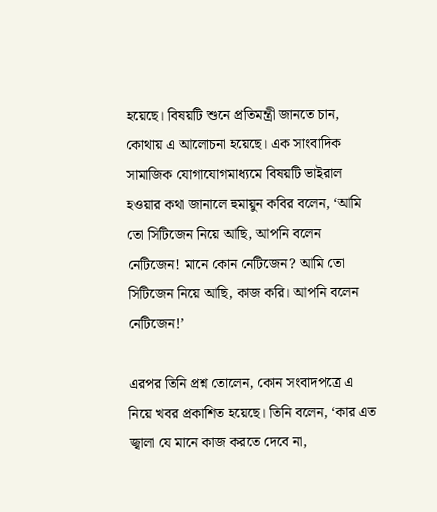হয়েছে। বিষয়টি শুনে প্রতিমন্ত্রী জানতে চান, কোথায় এ আলোচনা হয়েছে। এক সাংবাদিক সামাজিক যোগাযোগমাধ্যমে বিষয়টি ভাইরাল হওয়ার কথা জানালে হুমায়ুন কবির বলেন, ‘আমি তো সিটিজেন নিয়ে আছি, আপনি বলেন নেটিজেন! মানে কোন নেটিজেন? আমি তো সিটিজেন নিয়ে আছি, কাজ করি। আপনি বলেন নেটিজেন!’

এরপর তিনি প্রশ্ন তোলেন, কোন সংবাদপত্রে এ নিয়ে খবর প্রকাশিত হয়েছে। তিনি বলেন, ‘কার এত জ্বালা যে মানে কাজ করতে দেবে না,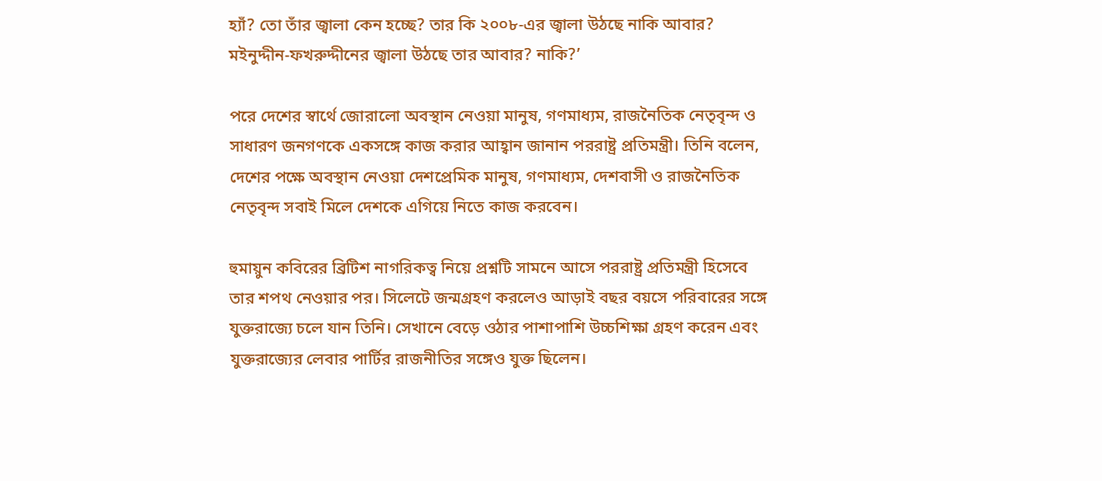হ্যাঁ? তো তাঁর জ্বালা কেন হচ্ছে? তার কি ২০০৮-এর জ্বালা উঠছে নাকি আবার? মইনুদ্দীন-ফখরুদ্দীনের জ্বালা উঠছে তার আবার? নাকি?’

পরে দেশের স্বার্থে জোরালো অবস্থান নেওয়া মানুষ, গণমাধ্যম, রাজনৈতিক নেতৃবৃন্দ ও সাধারণ জনগণকে একসঙ্গে কাজ করার আহ্বান জানান পররাষ্ট্র প্রতিমন্ত্রী। তিনি বলেন, দেশের পক্ষে অবস্থান নেওয়া দেশপ্রেমিক মানুষ, গণমাধ্যম, দেশবাসী ও রাজনৈতিক নেতৃবৃন্দ সবাই মিলে দেশকে এগিয়ে নিতে কাজ করবেন।

হুমায়ুন কবিরের ব্রিটিশ নাগরিকত্ব নিয়ে প্রশ্নটি সামনে আসে পররাষ্ট্র প্রতিমন্ত্রী হিসেবে তার শপথ নেওয়ার পর। সিলেটে জন্মগ্রহণ করলেও আড়াই বছর বয়সে পরিবারের সঙ্গে যুক্তরাজ্যে চলে যান তিনি। সেখানে বেড়ে ওঠার পাশাপাশি উচ্চশিক্ষা গ্রহণ করেন এবং যুক্তরাজ্যের লেবার পার্টির রাজনীতির সঙ্গেও যুক্ত ছিলেন।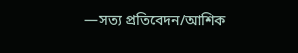—সত্য প্রতিবেদন/আশিক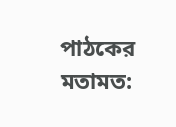পাঠকের মতামত: